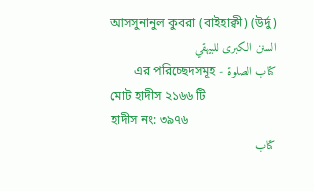আসসুনানুল কুবরা (বাইহাক্বী) (উর্দু)
السنن الكبرى للبيهقي
کتاب الصلوة - এর পরিচ্ছেদসমূহ
মোট হাদীস ২১৬৬ টি
হাদীস নং: ৩৯৭৬
کتاب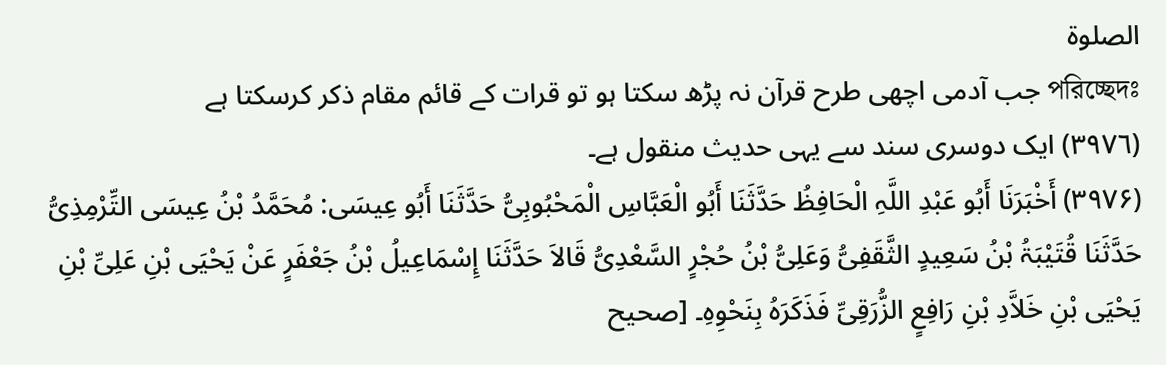الصلوة
পরিচ্ছেদঃ جب آدمی اچھی طرح قرآن نہ پڑھ سکتا ہو تو قرات کے قائم مقام ذکر کرسکتا ہے
(٣٩٧٦) ایک دوسری سند سے یہی حدیث منقول ہے۔
(۳۹۷۶) أَخْبَرَنَا أَبُو عَبْدِ اللَّہِ الْحَافِظُ حَدَّثَنَا أَبُو الْعَبَّاسِ الْمَحْبُوبِیُّ حَدَّثَنَا أَبُو عِیسَی: مُحَمَّدُ بْنُ عِیسَی التِّرْمِذِیُّ حَدَّثَنَا قُتَیْبَۃُ بْنُ سَعِیدٍ الثَّقَفِیُّ وَعَلِیُّ بْنُ حُجْرٍ السَّعْدِیُّ قَالاَ حَدَّثَنَا إِسْمَاعِیلُ بْنُ جَعْفَرٍ عَنْ یَحْیَی بْنِ عَلِیِّ بْنِ یَحْیَی بْنِ خَلاَّدِ بْنِ رَافِعٍ الزُّرَقِیِّ فَذَکَرَہُ بِنَحْوِہِ۔ [صحیح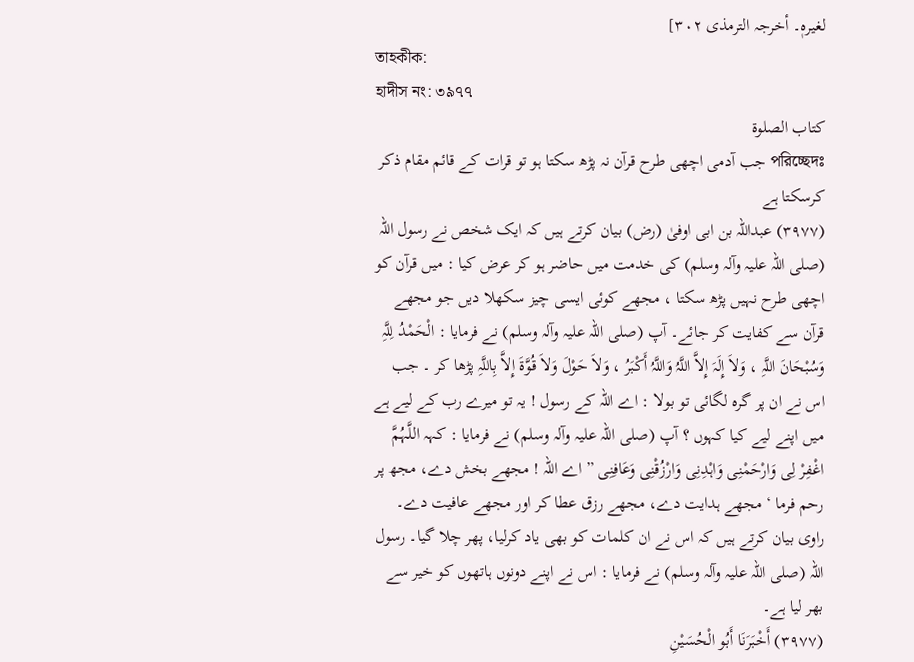لغیرہٖ۔ أخرجہ الترمذی ۳۰۲]
তাহকীক:
হাদীস নং: ৩৯৭৭
کتاب الصلوة
পরিচ্ছেদঃ جب آدمی اچھی طرح قرآن نہ پڑھ سکتا ہو تو قرات کے قائم مقام ذکر کرسکتا ہے
(٣٩٧٧) عبداللہ بن ابی اوفیٰ (رض) بیان کرتے ہیں کہ ایک شخص نے رسول اللہ (صلی اللہ علیہ وآلہ وسلم) کی خدمت میں حاضر ہو کر عرض کیا : میں قرآن کو اچھی طرح نہیں پڑھ سکتا ، مجھے کوئی ایسی چیز سکھلا دیں جو مجھے قرآن سے کفایت کر جائے۔ آپ (صلی اللہ علیہ وآلہ وسلم) نے فرمایا : الْحَمْدُ لِلَّہِ وَسُبْحَانَ اللَّہِ ، وَلاَ إِلَہَ إِلاَّ اللَّہُ وَاللَّہُ أَکْبَرُ ، وَلاَ حَوْلَ وَلاَ قُوَّۃَ إِلاَّ بِاللَّہِ پڑھا کر ۔ جب اس نے ان پر گرہ لگائی تو بولا : اے اللہ کے رسول ! یہ تو میرے رب کے لیے ہے میں اپنے لیے کیا کہوں ؟ آپ (صلی اللہ علیہ وآلہ وسلم) نے فرمایا : کہہ اللَّہُمَّ اغْفِرْ لِی وَارْحَمْنِی وَاہْدِنِی وَارْزُقْنِی وَعَافِنِی ” اے اللہ ! مجھے بخش دے، مجھ پر رحم فرما ‘ مجھے ہدایت دے، مجھے رزق عطا کر اور مجھے عافیت دے۔ راوی بیان کرتے ہیں کہ اس نے ان کلمات کو بھی یاد کرلیا، پھر چلا گیا۔ رسول اللہ (صلی اللہ علیہ وآلہ وسلم) نے فرمایا : اس نے اپنے دونوں ہاتھوں کو خیر سے بھر لیا ہے۔
(۳۹۷۷) أَخْبَرَنَا أَبُو الْحُسَیْنِ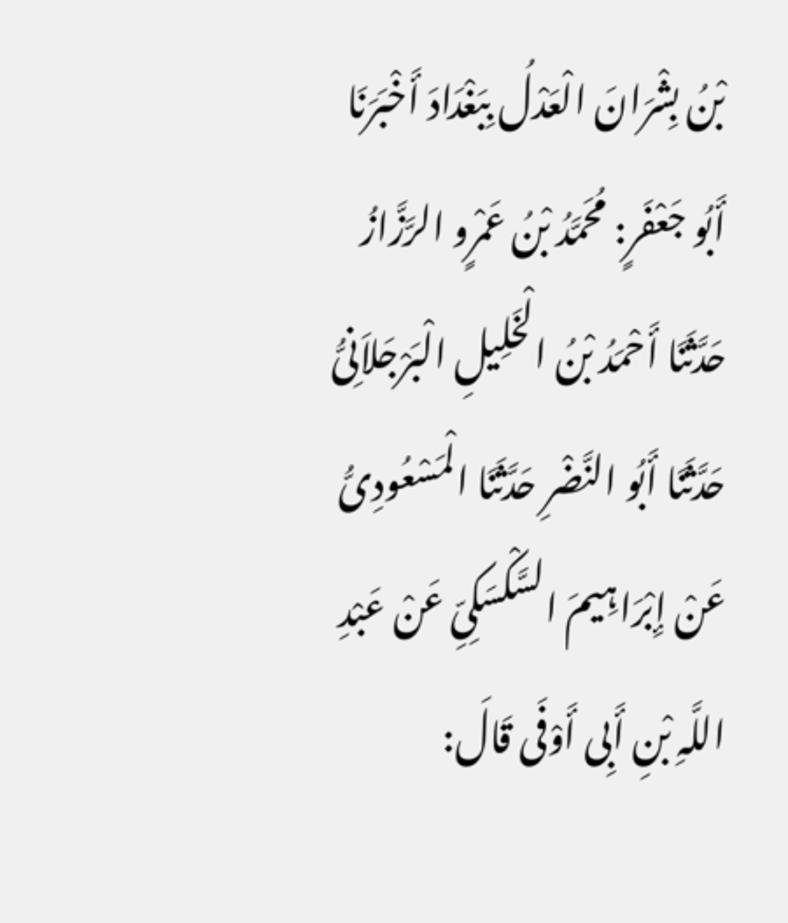بْنُ بِشْرَانَ الْعَدْلُ بِبَغْدَادَ أَخْبَرَنَا أَبُو جَعْفَرٍ: مُحَمَّدُ بْنُ عَمْرٍو الرَّزَّازُ حَدَّثَنَا أَحْمَدُ بْنُ الْخَلِیلِ الْبَرْجَلاَنِیُّ حَدَّثَنَا أَبُو النَّضْرِ حَدَّثَنَا الْمَسْعُودِیُّ عَنْ إِبْرَاہِیمَ السَّکْسَکِیِّ عَنْ عَبْدِ اللَّہِ بْنِ أَبِی أَوْفَی قَالَ: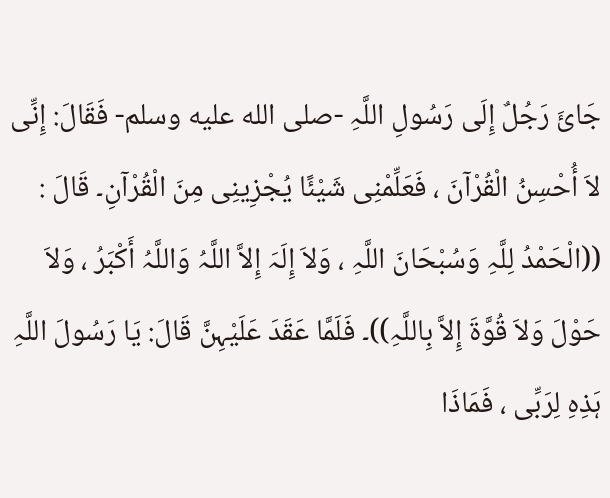جَائَ رَجُلٌ إِلَی رَسُولِ اللَّہِ -صلى الله عليه وسلم- فَقَالَ: إِنِّی لاَ أُحْسِنُ الْقُرْآنَ ، فَعَلِّمْنِی شَیْئًا یُجْزِینِی مِنَ الْقُرْآنِ۔ قَالَ : ((الْحَمْدُ لِلَّہِ وَسُبْحَانَ اللَّہِ ، وَلاَ إِلَہَ إِلاَّ اللَّہُ وَاللَّہُ أَکْبَرُ ، وَلاَ حَوْلَ وَلاَ قُوَّۃَ إِلاَّ بِاللَّہِ))۔ فَلَمَّا عَقَدَ عَلَیْہِنَّ قَالَ: یَا رَسُولَ اللَّہِ ہَذِہِ لِرَبِّی ، فَمَاذَا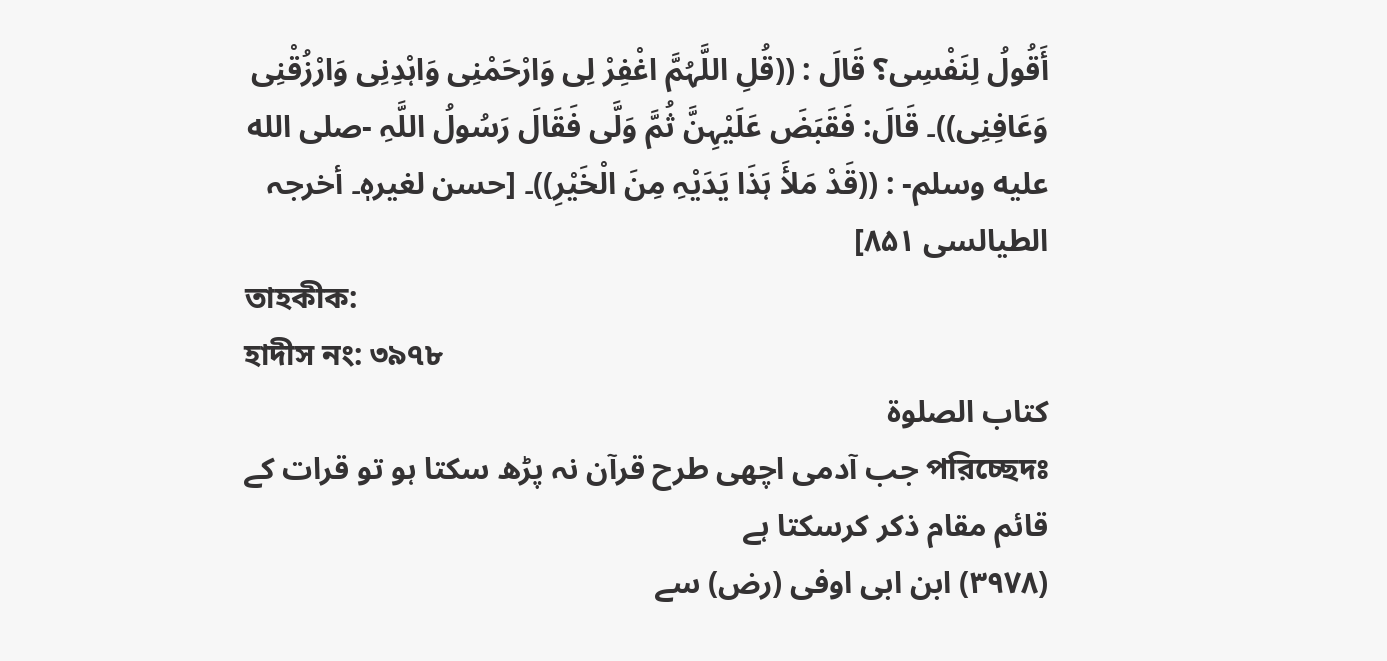أَقُولُ لِنَفْسِی؟ قَالَ : ((قُلِ اللَّہُمَّ اغْفِرْ لِی وَارْحَمْنِی وَاہْدِنِی وَارْزُقْنِی وَعَافِنِی))۔ قَالَ: فَقَبَضَ عَلَیْہِنَّ ثُمَّ وَلَّی فَقَالَ رَسُولُ اللَّہِ -صلى الله عليه وسلم- : ((قَدْ مَلأَ ہَذَا یَدَیْہِ مِنَ الْخَیْرِ))۔ [حسن لغیرہٖ۔ أخرجہ الطیالسی ۸۵۱]
তাহকীক:
হাদীস নং: ৩৯৭৮
کتاب الصلوة
পরিচ্ছেদঃ جب آدمی اچھی طرح قرآن نہ پڑھ سکتا ہو تو قرات کے قائم مقام ذکر کرسکتا ہے
(٣٩٧٨) ابن ابی اوفی (رض) سے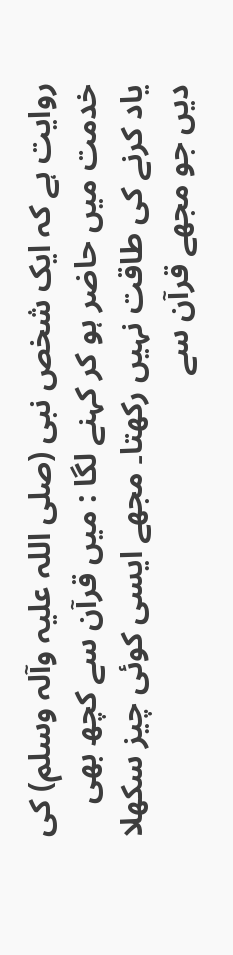روایت ہے کہ ایک شخص نبی (صلی اللہ علیہ وآلہ وسلم) کی خدمت میں حاضر ہو کر کہنے لگا : میں قرآن سے کچھ بھی یاد کرنے کی طاقت نہیں رکھتا۔ مجھے ایسی کوئی چیز سکھلا دیں جو مجھے قرآن سے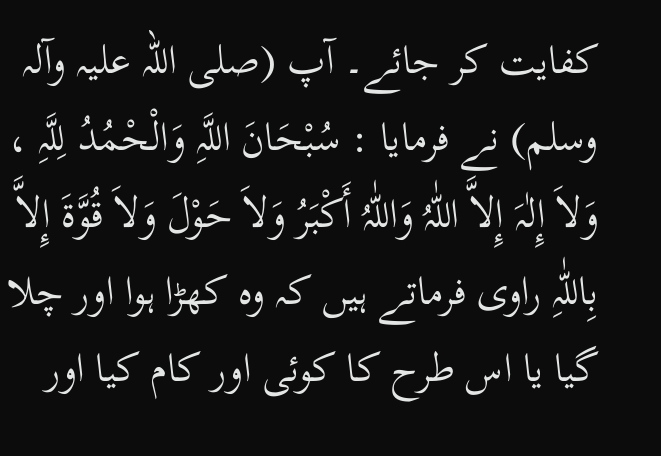کفایت کر جائے۔ آپ (صلی اللہ علیہ وآلہ وسلم) نے فرمایا : سُبْحَانَ اللَّہِ وَالْحْمُدُ لِلَّہِ ، وَلاَ إِلٰہَ إِلاَّ اللّٰہُ وَاللّٰہُ أَکْبَرُ وَلاَ حَوْلَ وَلاَ قُوَّۃَ إِلاَّ بِاللّٰہِ راوی فرماتے ہیں کہ وہ کھڑا ہوا اور چلا گیا یا اس طرح کا کوئی اور کام کیا اور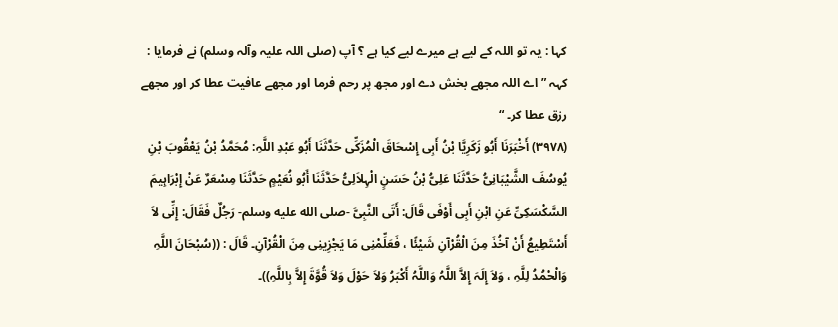کہا : یہ تو اللہ کے لیے ہے میرے لیے کیا ہے ؟ آپ (صلی اللہ علیہ وآلہ وسلم) نے فرمایا : کہہ ” اے اللہ مجھے بخش دے اور مجھ پر رحم فرما اور مجھے عافیت عطا کر اور مجھے رزق عطا کر۔ “
(۳۹۷۸) أَخْبَرَنَا أَبُو زَکَرِیَّا بْنُ أَبِی إِسْحَاقَ الْمُزَکِّی حَدَّثَنَا أَبُو عَبْدِ اللَّہِ: مُحَمَّدُ بْنُ یَعْقُوبَ بْنِ یُوسُفَ الشَّیْبَانِیُّ حَدَّثَنَا عَلِیُّ بْنُ حَسَنٍ الْہِلاَلِیُّ حَدَّثَنَا أَبُو نُعَیْمٍ حَدَّثَنَا مِسْعَرٌ عَنْ إِبْرَاہِیمَ السَّکْسَکِیِّ عَنِ ابْنِ أَبِی أَوْفَی قَالَ: أَتَی النَّبِیَّ -صلى الله عليه وسلم- رَجُلٌ فَقَالَ: إِنِّی لاَ أَسْتَطِیعُ أَنْ آخُذَ مِنَ الْقُرْآنِ شَیْئًا ، فَعَلِّمْنِی مَا یَجْزِینِی مِنَ الْقُرْآنِ۔ قَالَ : ((سُبْحَانَ اللَّہِ وَالْحْمُدُ لِلَّہِ ، وَلاَ إِلَہَ إِلاَّ اللَّہُ وَاللَّہُ أَکْبَرُ وَلاَ حَوْلَ وَلاَ قُوَّۃَ إِلاَّ بِاللَّہِ))۔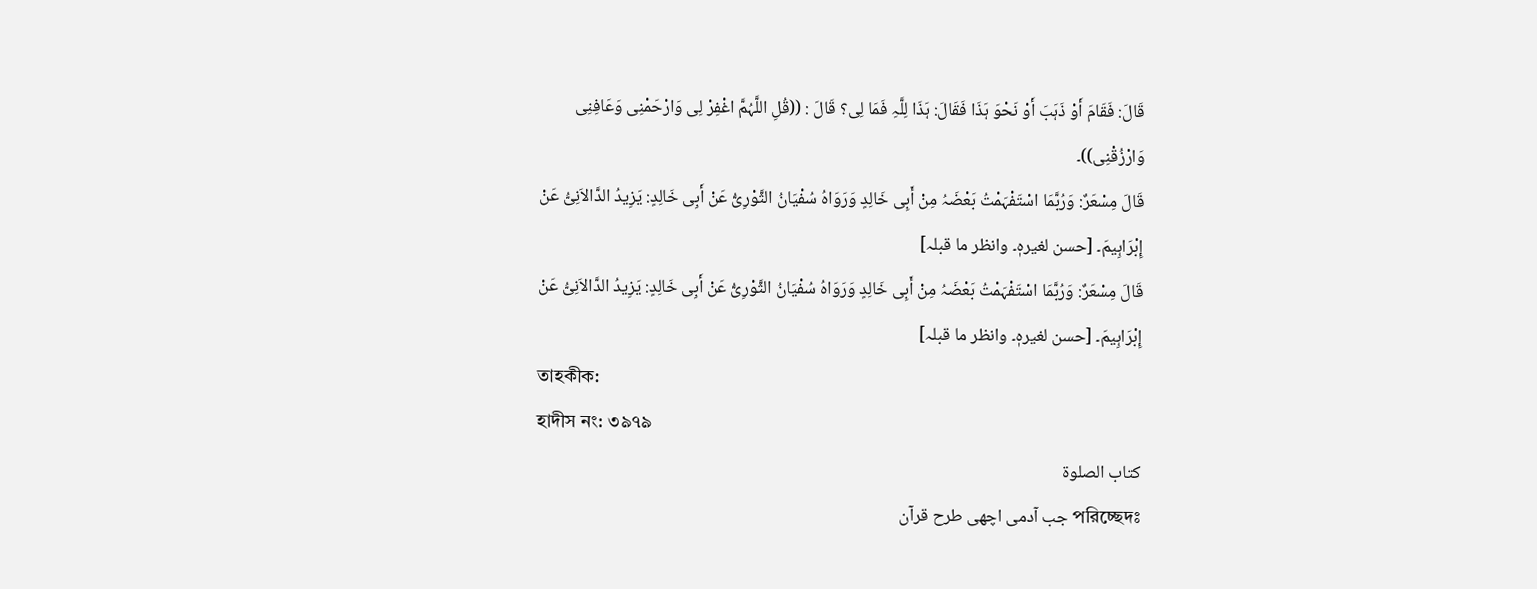قَالَ: فَقَامَ أَوْ ذَہَبَ أَوْ نَحْوَ ہَذَا فَقَالَ: ہَذَا لِلَّہِ فَمَا لِی؟ قَالَ : ((قُلِ اللَّہُمَّ اغْفِرْ لِی وَارْحَمْنِی وَعَافِنِی وَارْزُقْنِی))۔
قَالَ مِسْعَرٌ: وَرُبَّمَا اسْتَفْہَمْتُ بَعْضَہُ مِنْ أَبِی خَالِدٍ وَرَوَاہُ سُفْیَانُ الثَّوْرِیُّ عَنْ أَبِی خَالِدٍ: یَزِیدُ الدَّالاَنِیُّ عَنْ إِبْرَاہِیمَ۔ [حسن لغیرہٖ۔ وانظر ما قبلہ]
قَالَ مِسْعَرٌ: وَرُبَّمَا اسْتَفْہَمْتُ بَعْضَہُ مِنْ أَبِی خَالِدٍ وَرَوَاہُ سُفْیَانُ الثَّوْرِیُّ عَنْ أَبِی خَالِدٍ: یَزِیدُ الدَّالاَنِیُّ عَنْ إِبْرَاہِیمَ۔ [حسن لغیرہٖ۔ وانظر ما قبلہ]
তাহকীক:
হাদীস নং: ৩৯৭৯
کتاب الصلوة
পরিচ্ছেদঃ جب آدمی اچھی طرح قرآن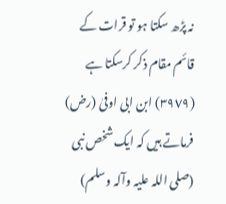نہ پڑھ سکتا ہو تو قرات کے قائم مقام ذکر کرسکتا ہے
(٣٩٧٩) ابن ابی اوفیٰ (رض) فرماتے ہیں کہ ایک شخص نبی (صلی اللہ علیہ وآلہ وسلم)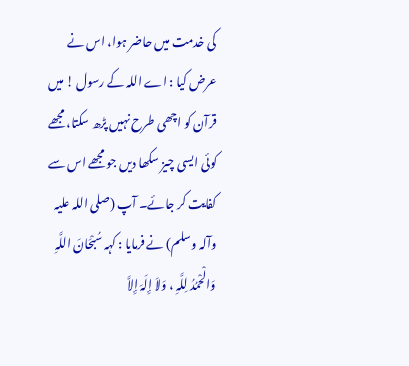کی خدمت میں حاضر ہوا، اس نے عرض کیا : اے اللہ کے رسول ! میں قرآن کو اچھی طرح نہیں پڑھ سکتا، مجھے کوئی ایسی چیز سکھا دیں جو مجھے اس سے کفایت کر جائے۔ آپ (صلی اللہ علیہ وآلہ وسلم) نے فرمایا : کہہ سُبْحَانَ اللَّہِ وَالْحْمُدُ لِلَّہِ ، وَلاَ إِلَہَ إِلاَّ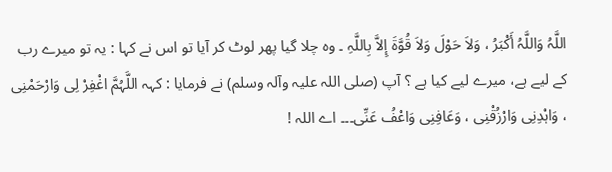اللَّہُ وَاللَّہُ أَکْبَرُ ، وَلاَ حَوْلَ وَلاَ قُوَّۃَ إِلاَّ بِاللَّہِ ۔ وہ چلا گیا پھر لوٹ کر آیا تو اس نے کہا : یہ تو میرے رب کے لیے ہے، میرے لیے کیا ہے ؟ آپ (صلی اللہ علیہ وآلہ وسلم) نے فرمایا : کہہ اللَّہُمَّ اغْفِرْ لِی وَارْحَمْنِی ، وَاہْدِنِی وَارْزُقْنِی ، وَعَافِنِی وَاعْفُ عَنِّی۔۔۔ اے اللہ !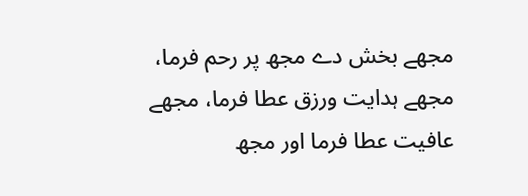مجھے بخش دے مجھ پر رحم فرما، مجھے ہدایت ورزق عطا فرما، مجھے عافیت عطا فرما اور مجھ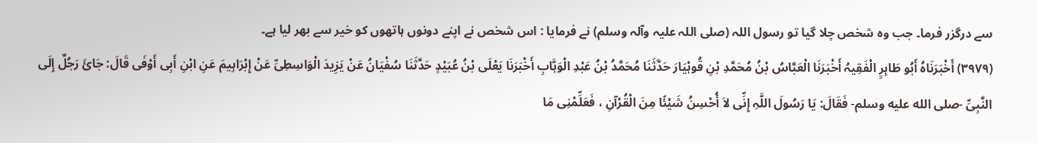سے درگزر فرما۔ جب وہ شخص چلا گیا تو رسول اللہ (صلی اللہ علیہ وآلہ وسلم) نے فرمایا : اس شخص نے اپنے دونوں ہاتھوں کو خیر سے بھر لیا ہے۔
(۳۹۷۹) أَخْبَرَنَاہُ أَبُو طَاہِرٍ الْفَقِیہُ أَخْبَرَنَا الْعَبَّاسُ بْنُ مُحَمَّدِ بْنِ قُوہْیَارَ حَدَّثَنَا مُحَمَّدُ بْنُ عَبْدِ الْوَہَّابِ أَخْبَرَنَا یَعْلَی بْنُ عُبَیْدٍ حَدَّثَنَا سُفْیَانُ عَنْ یَزِیدَ الْوَاسِطِیِّ عَنْ إِبْرَاہِیمَ عَنِ ابْنِ أَبِی أَوْفَی قَالَ: جَائَ رَجُلٌ إِلَی النَّبِیِّ -صلى الله عليه وسلم- فَقَالَ: یَا رَسُولَ اللَّہِ إِنِّی لاَ أُحْسِنُ شَیْئًا مِنَ الْقُرْآنِ ، فَعَلِّمْنِی مَا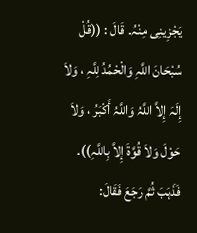یَجْزِینِی مِنْہُ۔ قَالَ : ((قُلْ سُبْحَانَ اللَّہِ وَالْحْمُدُ لِلَّہِ ، وَلاَ إِلَہَ إِلاَّ اللَّہُ وَاللَّہُ أَکْبَرُ ، وَلاَ حَوْلَ وَلاَ قُوَّۃَ إِلاَّ بِاللَّہِ))۔ فَذَہَبَ ثُمَّ رَجَعَ فَقَالَ: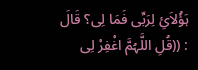ہَؤُلاَئِ لِرَبِّی فَمَا لِی؟ قَالَ : ((قُلِ اللَّہُمَّ اغْفِرْ لِی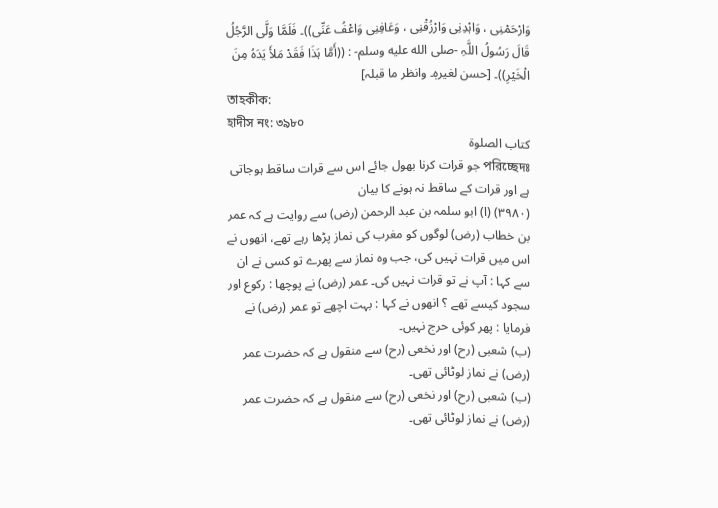وَارْحَمْنِی ، وَاہْدِنِی وَارْزُقْنِی ، وَعَافِنِی وَاعْفُ عَنِّی))۔ فَلَمَّا وَلَّی الرَّجُلُ قَالَ رَسُولُ اللَّہِ -صلى الله عليه وسلم- : ((أَمَّا ہَذَا فَقَدْ مَلأَ یَدَہُ مِنَ الْخَیْرِ))۔ [حسن لغیرہٖ۔ وانظر ما قبلہ]
তাহকীক:
হাদীস নং: ৩৯৮০
کتاب الصلوة
পরিচ্ছেদঃ جو قرات کرنا بھول جائے اس سے قرات ساقط ہوجاتی ہے اور قرات کے ساقط نہ ہونے کا بیان
(٣٩٨٠) (ا) ابو سلمہ بن عبد الرحمن (رض) سے روایت ہے کہ عمر بن خطاب (رض) لوگوں کو مغرب کی نماز پڑھا رہے تھے، انھوں نے اس میں قرات نہیں کی، جب وہ نماز سے پھرے تو کسی نے ان سے کہا : آپ نے تو قرات نہیں کی۔ عمر (رض) نے پوچھا : رکوع اور سجود کیسے تھے ؟ انھوں نے کہا : بہت اچھے تو عمر (رض) نے فرمایا : پھر کوئی حرج نہیں۔
(ب) شعبی (رح) اور نخعی (رح) سے منقول ہے کہ حضرت عمر (رض) نے نماز لوٹائی تھی۔
(ب) شعبی (رح) اور نخعی (رح) سے منقول ہے کہ حضرت عمر (رض) نے نماز لوٹائی تھی۔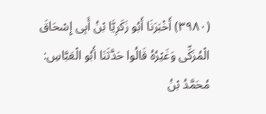(۳۹۸۰) أَخْبَرَنَا أَبُو زَکَرِیَّا بْنُ أَبِی إِسْحَاقَ الْمُزَکِّی وَغَیْرُہُ قَالُوا حَدَّثَنَا أَبُو الْعَبَّاسِ: مُحَمَّدُ بْنُ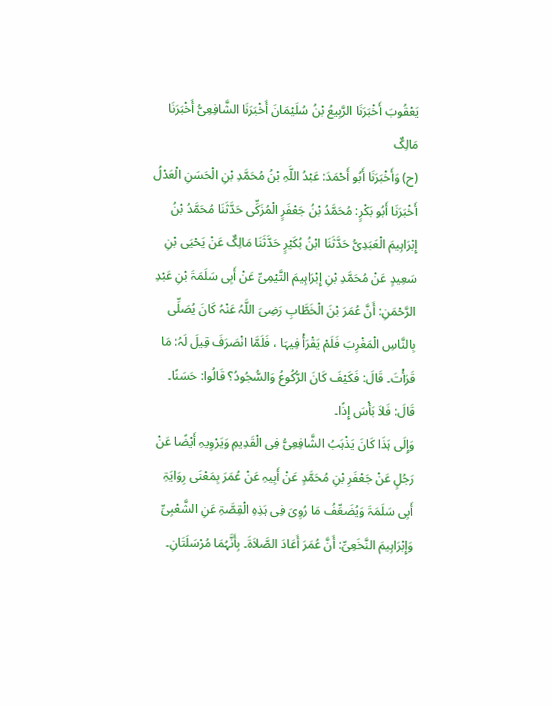یَعْقُوبَ أَخْبَرَنَا الرَّبِیعُ بْنُ سُلَیْمَانَ أَخْبَرَنَا الشَّافِعِیُّ أَخْبَرَنَا مَالِکٌ
(ح) وَأَخْبَرَنَا أَبُو أَحْمَدَ: عَبْدُ اللَّہِ بْنُ مُحَمَّدِ بْنِ الْحَسَنِ الْعَدْلُ أَخْبَرَنَا أَبُو بَکْرٍ: مُحَمَّدُ بْنُ جَعْفَرٍ الْمُزَکِّی حَدَّثَنَا مُحَمَّدُ بْنُ إِبْرَاہِیمَ الْعَبَدِیُّ حَدَّثَنَا ابْنُ بُکَیْرٍ حَدَّثَنَا مَالِکٌ عَنْ یَحْیَی بْنِ سَعِیدٍ عَنْ مُحَمَّدِ بْنِ إِبْرَاہِیمَ التَّیْمِیِّ عَنْ أَبِی سَلَمَۃَ بْنِ عَبْدِ الرَّحْمَنِ: أَنَّ عُمَرَ بْنَ الْخَطَّابِ رَضِیَ اللَّہُ عَنْہُ کَانَ یُصَلِّی بِالنَّاسِ الْمَغْرِبَ فَلَمْ یَقْرَأْ فِیہَا ، فَلَمَّا انْصَرَفَ قِیلَ لَہُ: مَا قَرَأْتَ۔ قَالَ: فَکَیْفَ کَانَ الرُّکُوعُ وَالسُّجُودُ؟ قَالُوا: حَسَنًا۔ قَالَ: فَلاَ بَأْسَ إِذًا۔
وَإِلَی ہَذَا کَانَ یَذْہَبُ الشَّافِعِیُّ فِی الْقَدِیمِ وَیَرْوِیہِ أَیْضًا عَنْ رَجُلٍ عَنْ جَعْفَرِ بْنِ مُحَمَّدٍ عَنْ أَبِیہِ عَنْ عُمَرَ بِمَعْنَی رِوَایَۃِ أَبِی سَلَمَۃَ وَیُضَعِّفُ مَا رُوِیَ فِی ہَذِہِ الْقِصَّۃِ عَنِ الشَّعْبِیِّ وَإِبْرَاہِیمَ النَّخَعِیِّ: أَنَّ عُمَرَ أَعَادَ الصَّلاَۃَ۔ بِأَنَّہُمَا مُرْسَلَتَانِ۔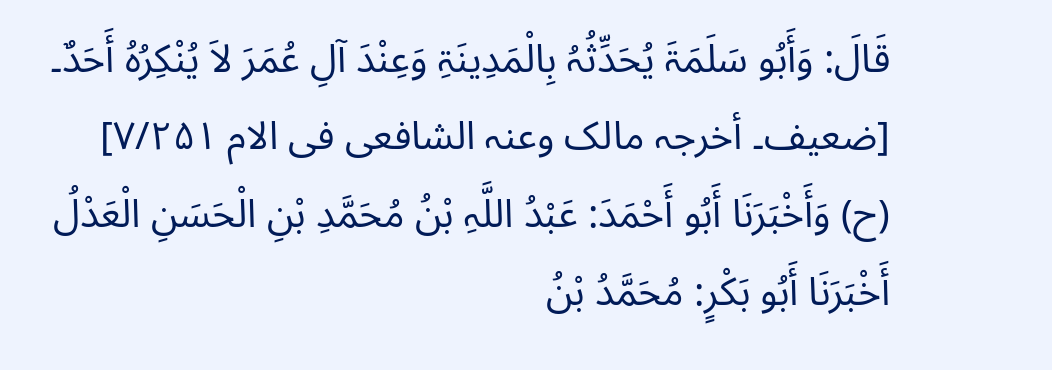قَالَ: وَأَبُو سَلَمَۃَ یُحَدِّثُہُ بِالْمَدِینَۃِ وَعِنْدَ آلِ عُمَرَ لاَ یُنْکِرُہُ أَحَدٌ۔
[ضعیف۔ أخرجہ مالک وعنہ الشافعی فی الام ۷/۲۵۱]
(ح) وَأَخْبَرَنَا أَبُو أَحْمَدَ: عَبْدُ اللَّہِ بْنُ مُحَمَّدِ بْنِ الْحَسَنِ الْعَدْلُ أَخْبَرَنَا أَبُو بَکْرٍ: مُحَمَّدُ بْنُ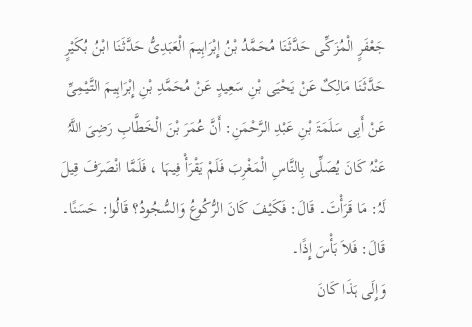جَعْفَرٍ الْمُزَکِّی حَدَّثَنَا مُحَمَّدُ بْنُ إِبْرَاہِیمَ الْعَبَدِیُّ حَدَّثَنَا ابْنُ بُکَیْرٍ حَدَّثَنَا مَالِکٌ عَنْ یَحْیَی بْنِ سَعِیدٍ عَنْ مُحَمَّدِ بْنِ إِبْرَاہِیمَ التَّیْمِیِّ عَنْ أَبِی سَلَمَۃَ بْنِ عَبْدِ الرَّحْمَنِ: أَنَّ عُمَرَ بْنَ الْخَطَّابِ رَضِیَ اللَّہُ عَنْہُ کَانَ یُصَلِّی بِالنَّاسِ الْمَغْرِبَ فَلَمْ یَقْرَأْ فِیہَا ، فَلَمَّا انْصَرَفَ قِیلَ لَہُ: مَا قَرَأْتَ۔ قَالَ: فَکَیْفَ کَانَ الرُّکُوعُ وَالسُّجُودُ؟ قَالُوا: حَسَنًا۔ قَالَ: فَلاَ بَأْسَ إِذًا۔
وَإِلَی ہَذَا کَانَ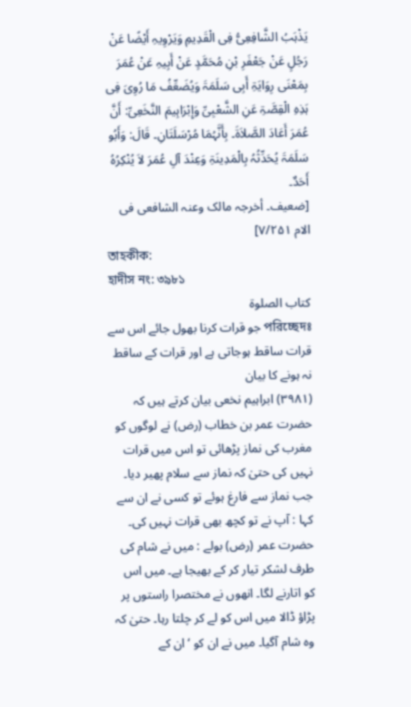یَذْہَبُ الشَّافِعِیُّ فِی الْقَدِیمِ وَیَرْوِیہِ أَیْضًا عَنْ رَجُلٍ عَنْ جَعْفَرِ بْنِ مُحَمَّدٍ عَنْ أَبِیہِ عَنْ عُمَرَ بِمَعْنَی رِوَایَۃِ أَبِی سَلَمَۃَ وَیُضَعِّفُ مَا رُوِیَ فِی ہَذِہِ الْقِصَّۃِ عَنِ الشَّعْبِیِّ وَإِبْرَاہِیمَ النَّخَعِیِّ: أَنَّ عُمَرَ أَعَادَ الصَّلاَۃَ۔ بِأَنَّہُمَا مُرْسَلَتَانِ۔ قَالَ: وَأَبُو سَلَمَۃَ یُحَدِّثُہُ بِالْمَدِینَۃِ وَعِنْدَ آلِ عُمَرَ لاَ یُنْکِرُہُ أَحَدٌ۔
[ضعیف۔ أخرجہ مالک وعنہ الشافعی فی الام ۷/۲۵۱]
তাহকীক:
হাদীস নং: ৩৯৮১
کتاب الصلوة
পরিচ্ছেদঃ جو قرات کرنا بھول جائے اس سے قرات ساقط ہوجاتی ہے اور قرات کے ساقط نہ ہونے کا بیان
(٣٩٨١) ابراہیم نخعی بیان کرتے ہیں کہ حضرت عمر بن خطاب (رض) نے لوگوں کو مغرب کی نماز پڑھائی تو اس میں قرات نہیں کی حتیٰ کہ نماز سے سلام پھیر دیا۔ جب نماز سے فارغ ہوئے تو کسی نے ان سے کہا : آپ نے تو کچھ بھی قرات نہیں کی۔ حضرت عمر (رض) بولے : میں نے شام کی طرف لشکر تیار کر کے بھیجا ہے۔ میں اس کو اتارنے لگا۔ انھوں نے مختصرا راستوں پر پڑاؤ ڈالا میں اس کو لے کر چلتا رہا۔ حتیٰ کہ وہ شام آگیا۔ میں نے ان کو ‘ ان کے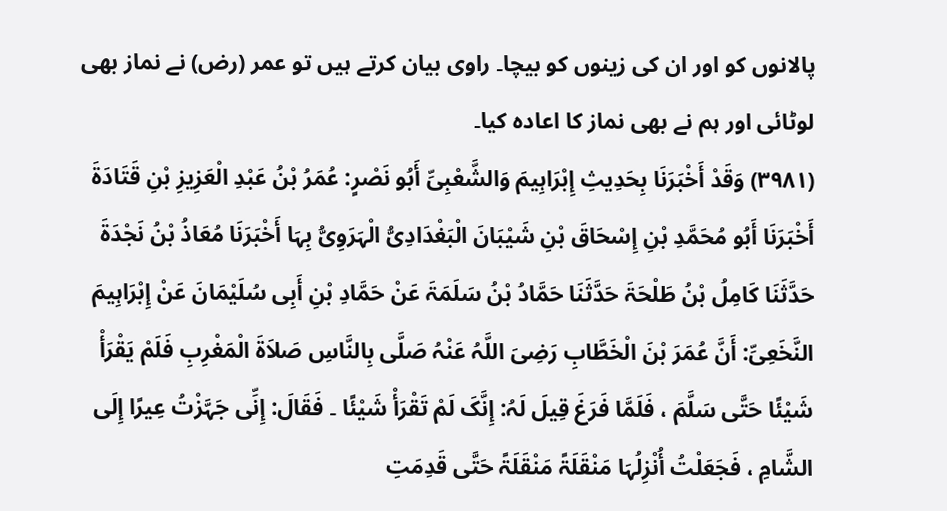پالانوں کو اور ان کی زینوں کو بیچا۔ راوی بیان کرتے ہیں تو عمر (رض) نے نماز بھی لوٹائی اور ہم نے بھی نماز کا اعادہ کیا۔
(۳۹۸۱) وَقَدْ أَخْبَرَنَا بِحَدِیثِ إِبْرَاہِیمَ وَالشَّعْبِیِّ أَبُو نَصْرٍ: عُمَرُ بْنُ عَبْدِ الْعَزِیزِ بْنِ قَتَادَۃَ أَخْبَرَنَا أَبُو مُحَمَّدِ بْنِ إِسْحَاقَ بْنِ شَیْبَانَ الْبَغْدَادِیُّ الْہَرَوِیُّ بِہَا أَخْبَرَنَا مُعَاذُ بْنُ نَجْدَۃَ حَدَّثَنَا کَامِلُ بْنُ طَلْحَۃَ حَدَّثَنَا حَمَّادُ بْنُ سَلَمَۃَ عَنْ حَمَّادِ بْنِ أَبِی سُلَیْمَانَ عَنْ إِبْرَاہِیمَ النَّخَعِیِّ: أَنَّ عُمَرَ بْنَ الْخَطَّابِ رَضِیَ اللَّہُ عَنْہُ صَلَّی بِالنَّاسِ صَلاَۃَ الْمَغْرِبِ فَلَمْ یَقْرَأْ شَیْئًا حَتَّی سَلَّمَ ، فَلَمَّا فَرَغَ قِیلَ لَہُ: إِنَّکَ لَمْ تَقْرَأْ شَیْئًا ۔ فَقَالَ: إِنِّی جَہَّزْتُ عِیرًا إِلَی الشَّامِ ، فَجَعَلْتُ أُنْزِلُہَا مَنْقَلَۃً مَنْقَلَۃً حَتَّی قَدِمَتِ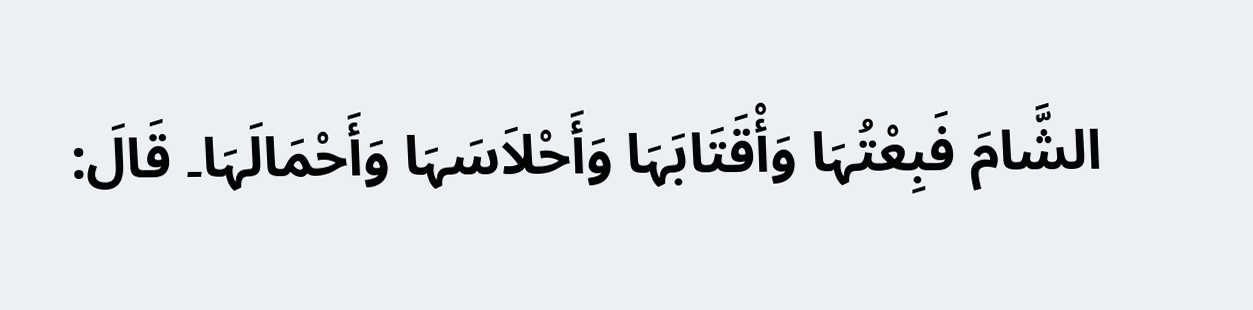الشَّامَ فَبِعْتُہَا وَأْقَتَابَہَا وَأَحْلاَسَہَا وَأَحْمَالَہَا۔ قَالَ: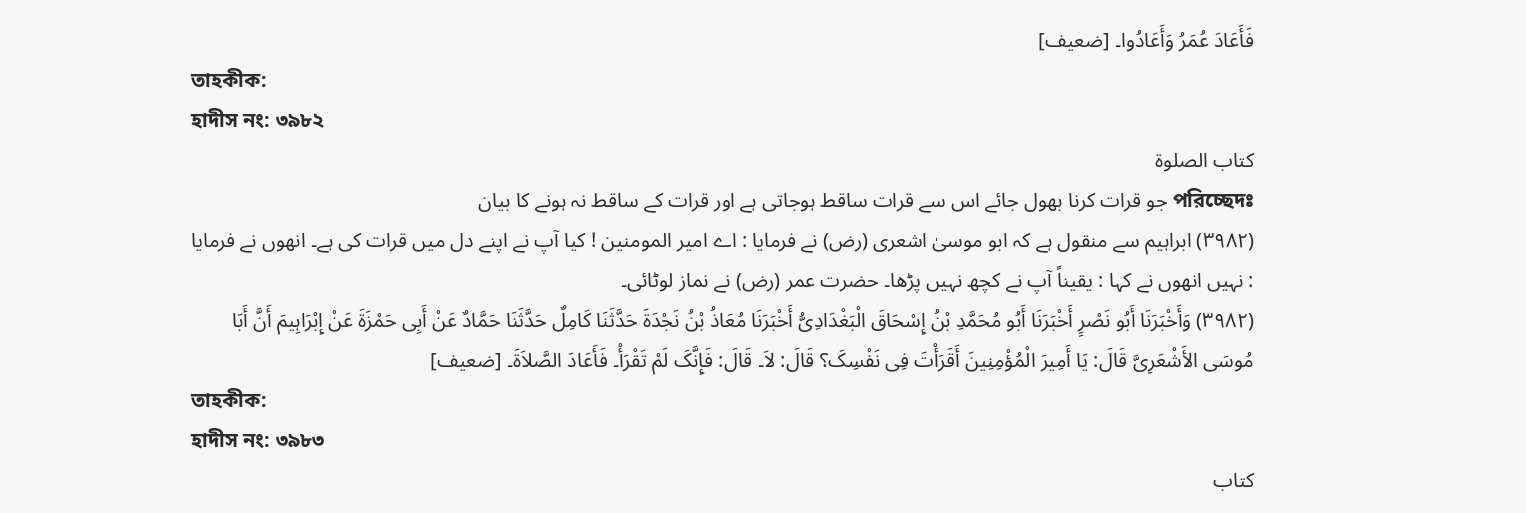فَأَعَادَ عُمَرُ وَأَعَادُوا۔ [ضعیف]
তাহকীক:
হাদীস নং: ৩৯৮২
کتاب الصلوة
পরিচ্ছেদঃ جو قرات کرنا بھول جائے اس سے قرات ساقط ہوجاتی ہے اور قرات کے ساقط نہ ہونے کا بیان
(٣٩٨٢) ابراہیم سے منقول ہے کہ ابو موسیٰ اشعری (رض) نے فرمایا : اے امیر المومنین ! کیا آپ نے اپنے دل میں قرات کی ہے۔ انھوں نے فرمایا : نہیں انھوں نے کہا : یقیناً آپ نے کچھ نہیں پڑھا۔ حضرت عمر (رض) نے نماز لوٹائی۔
(۳۹۸۲) وَأَخْبَرَنَا أَبُو نَصْرٍ أَخْبَرَنَا أَبُو مُحَمَّدِ بْنُ إِسْحَاقَ الْبَغْدَادِیُّ أَخْبَرَنَا مُعَاذُ بْنُ نَجْدَۃَ حَدَّثَنَا کَامِلٌ حَدَّثَنَا حَمَّادٌ عَنْ أَبِی حَمْزَۃَ عَنْ إِبْرَاہِیمَ أَنَّ أَبَا مُوسَی الأَشْعَرِیَّ قَالَ: یَا أَمِیرَ الْمُؤْمِنِینَ أَقَرَأْتَ فِی نَفْسِکَ؟ قَالَ: لاَ۔ قَالَ: فَإِنَّکَ لَمْ تَقْرَأْ۔ فَأَعَادَ الصَّلاَۃَ۔ [ضعیف]
তাহকীক:
হাদীস নং: ৩৯৮৩
کتاب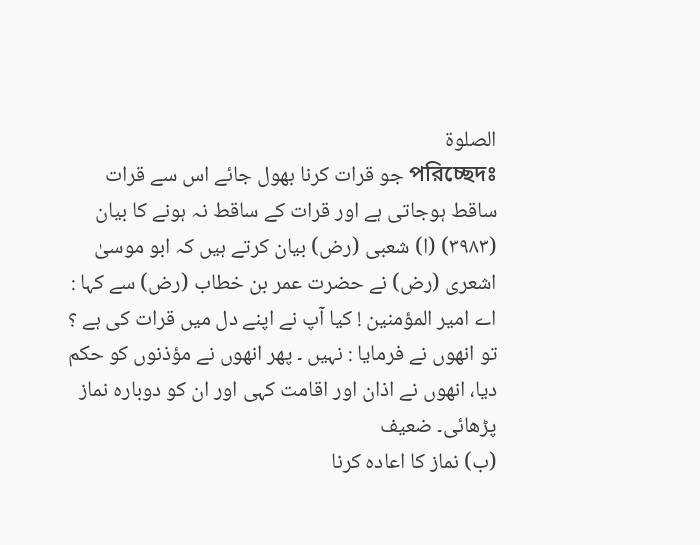الصلوة
পরিচ্ছেদঃ جو قرات کرنا بھول جائے اس سے قرات ساقط ہوجاتی ہے اور قرات کے ساقط نہ ہونے کا بیان
(٣٩٨٣) (ا) شعبی (رض) بیان کرتے ہیں کہ ابو موسیٰ اشعری (رض) نے حضرت عمر بن خطاب (رض) سے کہا : اے امیر المؤمنین ! کیا آپ نے اپنے دل میں قرات کی ہے ؟ تو انھوں نے فرمایا : نہیں ۔ پھر انھوں نے مؤذنوں کو حکم دیا، انھوں نے اذان اور اقامت کہی اور ان کو دوبارہ نماز پڑھائی۔ ضعیف
(ب) نماز کا اعادہ کرنا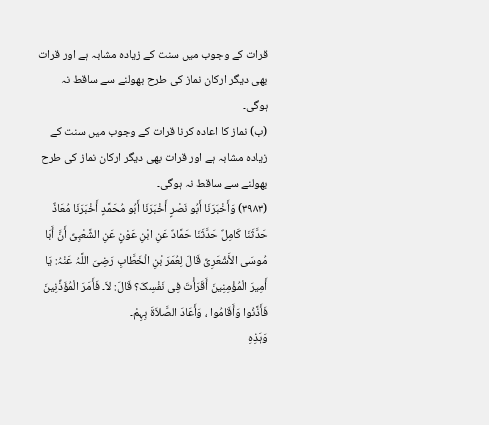قرات کے وجوب میں سنت کے زیادہ مشابہ ہے اور قرات بھی دیگر ارکان نماز کی طرح بھولنے سے ساقط نہ ہوگی۔
(ب) نماز کا اعادہ کرنا قرات کے وجوب میں سنت کے زیادہ مشابہ ہے اور قرات بھی دیگر ارکان نماز کی طرح بھولنے سے ساقط نہ ہوگی۔
(۳۹۸۳) وَأَخْبَرَنَا أَبُو نَصْرٍ أَخْبَرَنَا أَبُو مُحَمَّدٍ أَخْبَرَنَا مُعَاذٌ حَدَّثَنَا کَامِلٌ حَدَّثَنَا حَمَّادٌ عَنِ ابْنِ عَوْنٍ عَنِ الشَّعْبِیِّ أَنَّ أَبَا مُوسَی الأَشْعَرِیِّ قَالَ لِعُمَرَ بْنِ الْخَطَّابِ رَضِیَ اللَّہُ عَنْہُ: یَا أَمِیرَ الْمُؤْمِنِینَ أَقَرَأْتَ فِی نَفْسِکَ؟ قَالَ: لاَ۔ فَأَمَرَ الْمُؤَذِّنِینَ فَأَذَّنُوا وَأَقَامُوا ، وَأَعَادَ الصَّلاَۃَ بِہِمْ۔
وَہَذِہِ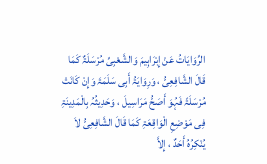الرِّوَایَاتُ عَنْ إِبْرَاہِیمَ وَالشَّعْبِیِّ مُرْسَلَۃٌ کَمَا قَالَ الشَّافِعِیُّ ، وَرِوَایَۃُ أَبِی سَلَمَۃَ وَإِنْ کَانَتْ مُرْسَلَۃً فَہُوَ أَصَحُّ مَرَاسِیلَ ، وَحَدِیثُہُ بِالْمَدِینَۃِ فِی مَوْضِعِ الْوَاقِعَۃِ کَمَا قَالَ الشَّافِعِیُّ لاَ یُنْکِرُہُ أَحَدٌ ، إِلاَّ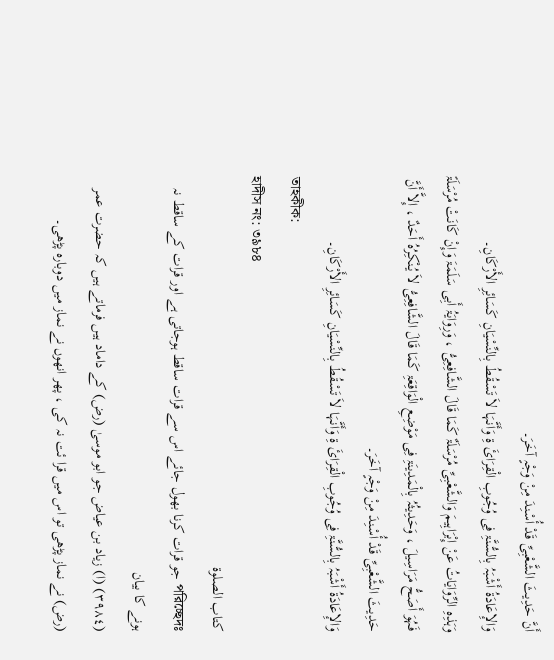أَنَّ حَدِیثَ الشَّعْبِیِّ قَدْ أُسْنِدَ مِنْ وَجْہٍ آخَرَ۔
وَالإِعَادَۃُ أَشْبَہُ بِالسُّنَّۃِ فِی وُجُوبِ الْقِرَائَ ۃِ وَأَنَّہَا لاَ تَسْقُطُ بِالنِّسْیَانِ کَسَائِرِ الأَرْکَانِ۔
وَہَذِہِ الرِّوَایَاتُ عَنْ إِبْرَاہِیمَ وَالشَّعْبِیِّ مُرْسَلَۃٌ کَمَا قَالَ الشَّافِعِیُّ ، وَرِوَایَۃُ أَبِی سَلَمَۃَ وَإِنْ کَانَتْ مُرْسَلَۃً فَہُوَ أَصَحُّ مَرَاسِیلَ ، وَحَدِیثُہُ بِالْمَدِینَۃِ فِی مَوْضِعِ الْوَاقِعَۃِ کَمَا قَالَ الشَّافِعِیُّ لاَ یُنْکِرُہُ أَحَدٌ ، إِلاَّ أَنَّ حَدِیثَ الشَّعْبِیِّ قَدْ أُسْنِدَ مِنْ وَجْہٍ آخَرَ۔
وَالإِعَادَۃُ أَشْبَہُ بِالسُّنَّۃِ فِی وُجُوبِ الْقِرَائَ ۃِ وَأَنَّہَا لاَ تَسْقُطُ بِالنِّسْیَانِ کَسَائِرِ الأَرْکَانِ۔
তাহকীক:
হাদীস নং: ৩৯৮৪
کتاب الصلوة
পরিচ্ছেদঃ جو قرات کرنا بھول جائے اس سے قرات ساقط ہوجاتی ہے اور قرات کے ساقط نہ ہونے کا بیان
(٣٩٨٤) (ا) زیاد بن عیاض جو ابو موسیٰ (رض) کے داماد ہیں فرماتے ہیں کہ حضرت عمر (رض) نے نماز پڑھی تو اس میں قرا ئت نہ کی ، پھر انھوں نے نماز میں دوبارہ پڑھی۔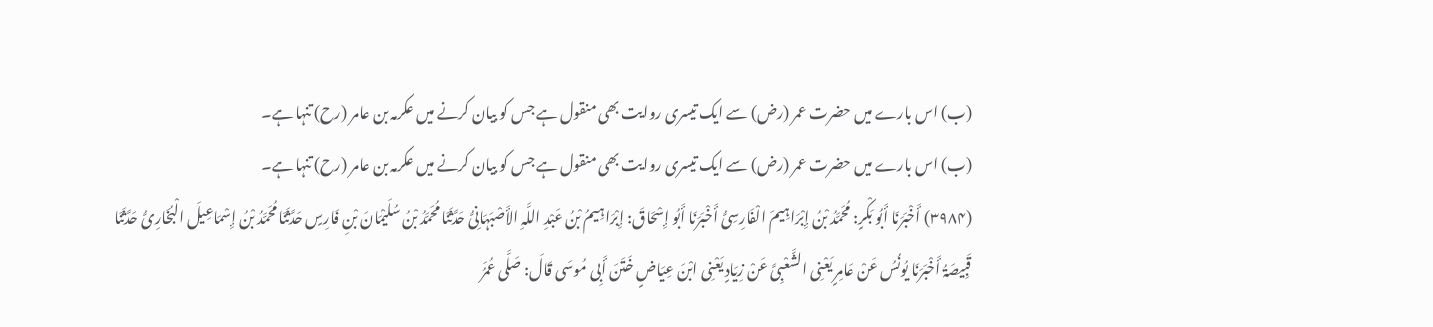(ب) اس بارے میں حضرت عمر (رض) سے ایک تیسری روایت بھی منقول ہے جس کو بیان کرنے میں عکرمہ بن عامر (رح) تنہا ہے۔
(ب) اس بارے میں حضرت عمر (رض) سے ایک تیسری روایت بھی منقول ہے جس کو بیان کرنے میں عکرمہ بن عامر (رح) تنہا ہے۔
(۳۹۸۴) أَخْبَرَنَا أَبُو بَکْرٍ: مُحَمَّدُ بْنُ إِبْرَاہِیمَ الْفَارِسِیُّ أَخْبَرَنَا أَبُو إِسْحَاقَ: إِبْرَاہِیمُ بْنُ عَبْدِ اللَّہِ الأَصْبَہَانِیُّ حَدَّثَنَا مُحَمَّدُ بْنُ سُلَیْمَانَ بْنِ فَارِسٍ حَدَّثَنَا مُحَمَّدُ بْنُ إِسْمَاعِیلَ الْبُخَارِیُّ حَدَّثَنَا قَبِیصَۃُ أَخْبَرَنَا یُونُسُ عَنْ عَامِرٍ یَعْنِی الشَّعْبِیَّ عَنْ زِیَادٍ یَعْنِی ابْنَ عِیَاضٍ خَتَنَ أَبِی مُوسَی قَالَ: صَلَّی عُمَرُ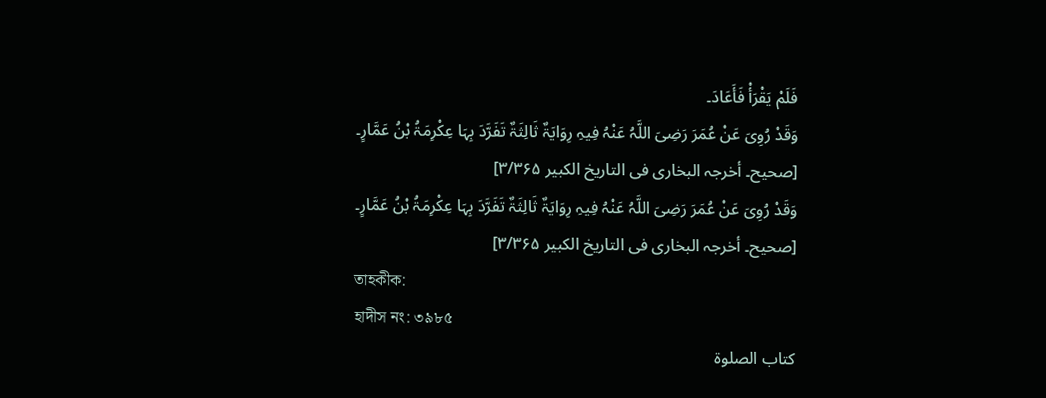فَلَمْ یَقْرَأْ فَأَعَادَ۔
وَقَدْ رُوِیَ عَنْ عُمَرَ رَضِیَ اللَّہُ عَنْہُ فِیہِ رِوَایَۃٌ ثَالِثَۃٌ تَفَرَّدَ بِہَا عِکْرِمَۃُ بْنُ عَمَّارٍ۔
[صحیح۔ أخرجہ البخاری فی التاریخ الکبیر ۳/۳۶۵]
وَقَدْ رُوِیَ عَنْ عُمَرَ رَضِیَ اللَّہُ عَنْہُ فِیہِ رِوَایَۃٌ ثَالِثَۃٌ تَفَرَّدَ بِہَا عِکْرِمَۃُ بْنُ عَمَّارٍ۔
[صحیح۔ أخرجہ البخاری فی التاریخ الکبیر ۳/۳۶۵]
তাহকীক:
হাদীস নং: ৩৯৮৫
کتاب الصلوة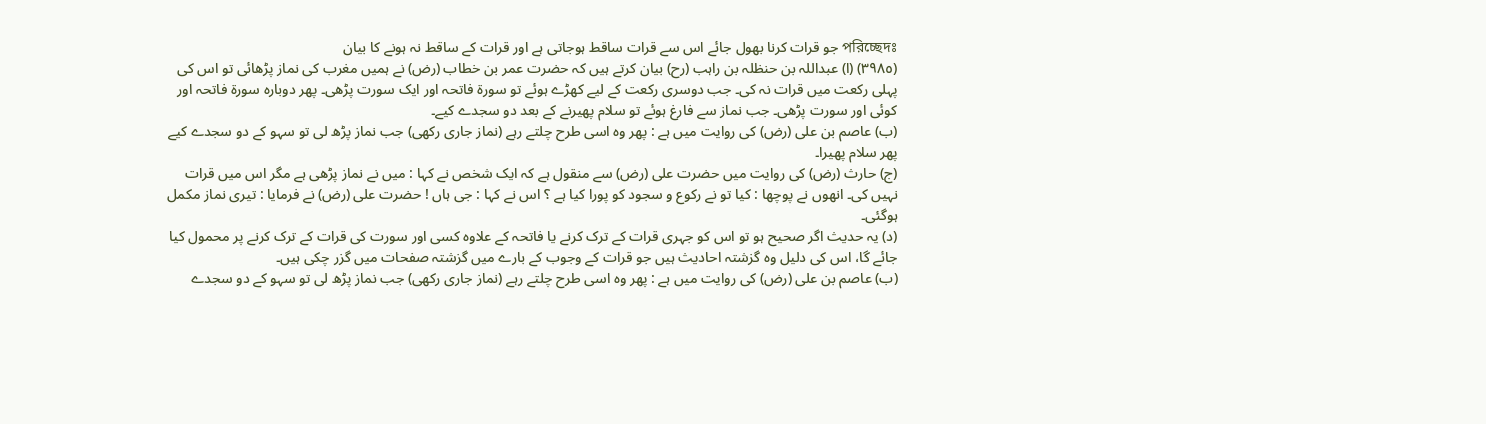পরিচ্ছেদঃ جو قرات کرنا بھول جائے اس سے قرات ساقط ہوجاتی ہے اور قرات کے ساقط نہ ہونے کا بیان
(٣٩٨٥) (ا) عبداللہ بن حنظلہ بن راہب (رح) بیان کرتے ہیں کہ حضرت عمر بن خطاب (رض) نے ہمیں مغرب کی نماز پڑھائی تو اس کی پہلی رکعت میں قرات نہ کی۔ جب دوسری رکعت کے لیے کھڑے ہوئے تو سورة فاتحہ اور ایک سورت پڑھی۔ پھر دوبارہ سورة فاتحہ اور کوئی اور سورت پڑھی۔ جب نماز سے فارغ ہوئے تو سلام پھیرنے کے بعد دو سجدے کیے۔
(ب) عاصم بن علی (رض) کی روایت میں ہے : پھر وہ اسی طرح چلتے رہے (نماز جاری رکھی) جب نماز پڑھ لی تو سہو کے دو سجدے کیے پھر سلام پھیرا۔
(ج) حارث (رض) کی روایت میں حضرت علی (رض) سے منقول ہے کہ ایک شخص نے کہا : میں نے نماز پڑھی ہے مگر اس میں قرات نہیں کی۔ انھوں نے پوچھا : کیا تو نے رکوع و سجود کو پورا کیا ہے ؟ اس نے کہا : جی ہاں ! حضرت علی (رض) نے فرمایا : تیری نماز مکمل ہوگئی۔
(د) یہ حدیث اگر صحیح ہو تو اس کو جہری قرات کے ترک کرنے یا فاتحہ کے علاوہ کسی اور سورت کی قرات کے ترک کرنے پر محمول کیا جائے گا، اس کی دلیل وہ گزشتہ احادیث ہیں جو قرات کے وجوب کے بارے میں گزشتہ صفحات میں گزر چکی ہیں۔
(ب) عاصم بن علی (رض) کی روایت میں ہے : پھر وہ اسی طرح چلتے رہے (نماز جاری رکھی) جب نماز پڑھ لی تو سہو کے دو سجدے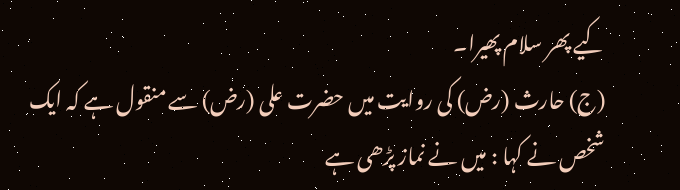کیے پھر سلام پھیرا۔
(ج) حارث (رض) کی روایت میں حضرت علی (رض) سے منقول ہے کہ ایک شخص نے کہا : میں نے نماز پڑھی ہے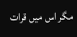مگر اس میں قرات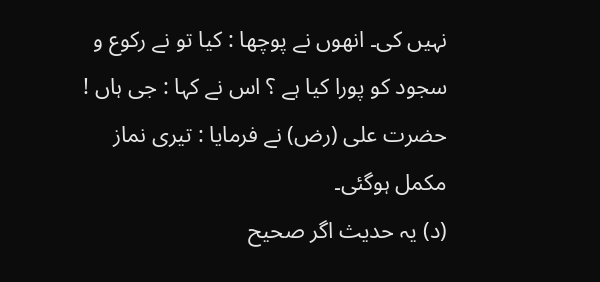نہیں کی۔ انھوں نے پوچھا : کیا تو نے رکوع و سجود کو پورا کیا ہے ؟ اس نے کہا : جی ہاں ! حضرت علی (رض) نے فرمایا : تیری نماز مکمل ہوگئی۔
(د) یہ حدیث اگر صحیح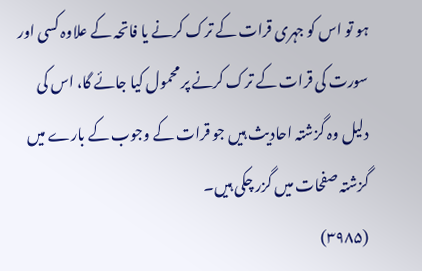ہو تو اس کو جہری قرات کے ترک کرنے یا فاتحہ کے علاوہ کسی اور سورت کی قرات کے ترک کرنے پر محمول کیا جائے گا، اس کی دلیل وہ گزشتہ احادیث ہیں جو قرات کے وجوب کے بارے میں گزشتہ صفحات میں گزر چکی ہیں۔
(۳۹۸۵)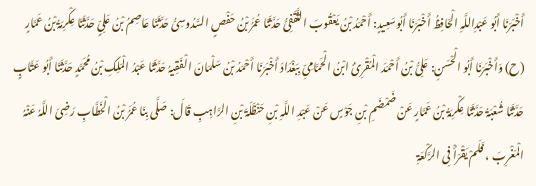أَخْبَرَنَا أَبُو عَبْدِاللَّہِ الْحَافِظُ أَخْبَرَنَا أَبُوسَعِیدٍ: أَحْمَدُ بْنُ یَعْقُوبَ الثَّقَفِیُّ حَدَّثَنَا عُمَرُ بْنُ حَفْصٍ السَّدُوسِیُّ حَدَّثَنَا عَاصِمُ بْنُ عَلِیٍّ حَدَّثَنَا عِکْرِمَۃُ بْنُ عَمَّارٍ
(ح) وَأَخْبَرَنَا أَبُو الْحْسَنِ: عَلِیُّ بْنُ أَحْمَدَ الْمُقْرِئُ ابْنُ الْحَمَّامِیِّ بِبَغْدَادَ أَخْبَرَنَا أَحْمَدُ بْنُ سَلْمَانَ الْفَقِیہُ حَدَّثَنَا عَبْدُ الْمَلِکِ بْنُ مُحَمَّدٍ حَدَّثَنَا أَبُو عَتَّابٍ حَدَّثَنَا شُعْبَۃُ حَدَّثَنَا عِکْرِمَۃُ بْنُ عَمَّارٍ عَنْ ضَمْضَمِ بْنِ جَوْسٍ عَنْ عَبْدِ اللَّہِ بْنِ حَنْظَلَۃَ بْنِ الرَّاہِبِ قَالَ: صَلَّی بِنَا عُمَرُ بْنُ الْخَطَّابِ رَضِیَ اللَّہُ عَنْہُ الْمَغْرِبَ ، فَلَمْ یَقْرَأْ فِی الرَّکْعَۃِ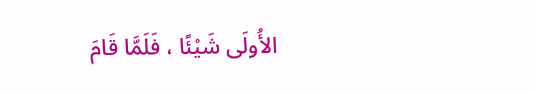الأُولَی شَیْئًا ، فَلَمَّا قَامَ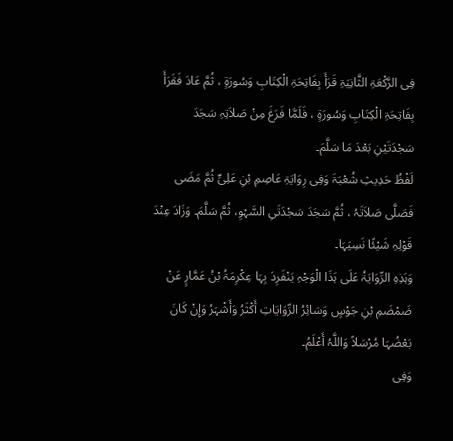فِی الرَّکْعَۃِ الثَّانِیَۃِ قَرَأَ بِفَاتِحَۃِ الْکِتَابِ وَسُورَۃٍ ، ثُمَّ عَادَ فَقَرَأَ بِفَاتِحَۃِ الْکِتَابِ وَسُورَۃٍ ، فَلَمَّا فَرَغَ مِنْ صَلاَتِہِ سَجَدَ سَجْدَتَیْنِ بَعْدَ مَا سَلَّمَ۔
لَفْظُ حَدِیثِ شُعْبَۃَ وَفِی رِوَایَۃِ عَاصِمِ بْنِ عَلِیٍّ ثُمَّ مَضَی فَصَلَّی صَلاَتَہُ ، ثُمَّ سَجَدَ سَجْدَتَیِ السَّہْوِ، ثُمَّ سَلَّمَ۔ وَزَادَ عِنْدَ قَوْلِہِ شَیْئًا نَسِیَہَا۔
وَہَذِہِ الرِّوَایَۃُ عَلَی ہَذَا الْوَجْہِ یَنْفَرِدَ بِہَا عِکْرِمَۃُ بْنُ عَمَّارٍ عَنْ ضَمْضَمِ بْنِ جَوْسٍ وَسَائِرُ الرِّوَایَاتِ أَکْثَرُ وَأَشْہَرُ وَإِنْ کَانَ بَعْضُہَا مُرْسَلاً وَاللَّہُ أَعْلَمُ۔
وَفِی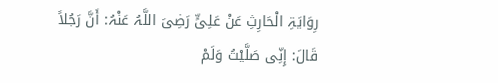رِوَایَۃِ الْحَارِثِ عَنْ عَلِیٍّ رَضِیَ اللَّہُ عَنْہُ: أَنَّ رَجُلاً قَالَ: إِنِّی صَلَّیْتُ وَلَمْ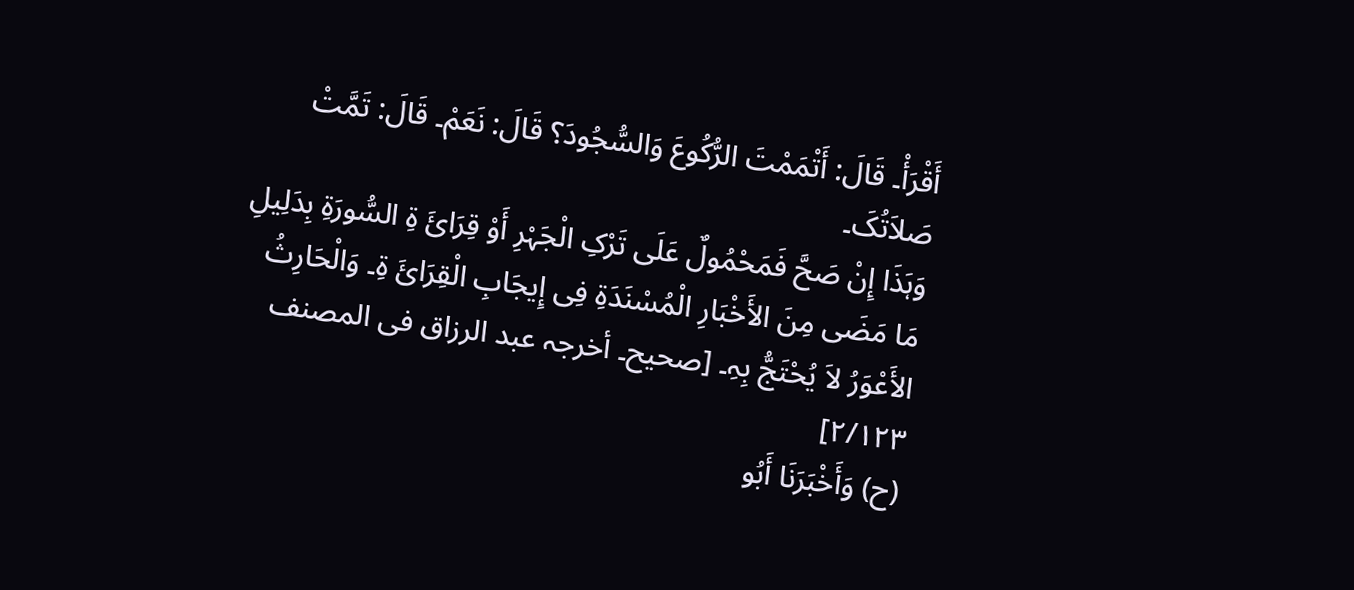أَقْرَأْ۔ قَالَ: أَتْمَمْتَ الرُّکُوعَ وَالسُّجُودَ؟ قَالَ: نَعَمْ۔ قَالَ: تَمَّتْ صَلاَتُکَ۔
وَہَذَا إِنْ صَحَّ فَمَحْمُولٌ عَلَی تَرْکِ الْجَہْرِ أَوْ قِرَائَ ۃِ السُّورَۃِ بِدَلِیلِ مَا مَضَی مِنَ الأَخْبَارِ الْمُسْنَدَۃِ فِی إِیجَابِ الْقِرَائَ ۃِ۔ وَالْحَارِثُ الأَعْوَرُ لاَ یُحْتَجُّ بِہِ۔ [صحیح۔ أخرجہ عبد الرزاق فی المصنف ۲/۱۲۳]
(ح) وَأَخْبَرَنَا أَبُو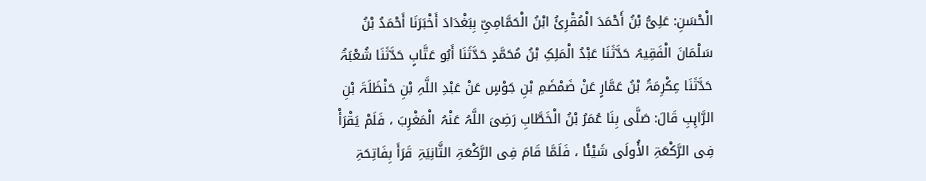الْحْسَنِ: عَلِیُّ بْنُ أَحْمَدَ الْمُقْرِئُ ابْنُ الْحَمَّامِیِّ بِبَغْدَادَ أَخْبَرَنَا أَحْمَدُ بْنُ سَلْمَانَ الْفَقِیہُ حَدَّثَنَا عَبْدُ الْمَلِکِ بْنُ مُحَمَّدٍ حَدَّثَنَا أَبُو عَتَّابٍ حَدَّثَنَا شُعْبَۃُ حَدَّثَنَا عِکْرِمَۃُ بْنُ عَمَّارٍ عَنْ ضَمْضَمِ بْنِ جَوْسٍ عَنْ عَبْدِ اللَّہِ بْنِ حَنْظَلَۃَ بْنِ الرَّاہِبِ قَالَ: صَلَّی بِنَا عُمَرُ بْنُ الْخَطَّابِ رَضِیَ اللَّہُ عَنْہُ الْمَغْرِبَ ، فَلَمْ یَقْرَأْ فِی الرَّکْعَۃِ الأُولَی شَیْئًا ، فَلَمَّا قَامَ فِی الرَّکْعَۃِ الثَّانِیَۃِ قَرَأَ بِفَاتِحَۃِ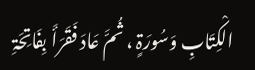الْکِتَابِ وَسُورَۃٍ ، ثُمَّ عَادَ فَقَرَأَ بِفَاتِحَۃِ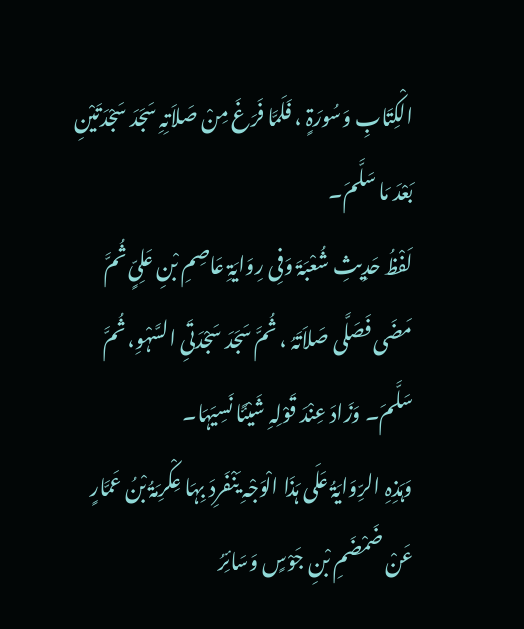الْکِتَابِ وَسُورَۃٍ ، فَلَمَّا فَرَغَ مِنْ صَلاَتِہِ سَجَدَ سَجْدَتَیْنِ بَعْدَ مَا سَلَّمَ۔
لَفْظُ حَدِیثِ شُعْبَۃَ وَفِی رِوَایَۃِ عَاصِمِ بْنِ عَلِیٍّ ثُمَّ مَضَی فَصَلَّی صَلاَتَہُ ، ثُمَّ سَجَدَ سَجْدَتَیِ السَّہْوِ، ثُمَّ سَلَّمَ۔ وَزَادَ عِنْدَ قَوْلِہِ شَیْئًا نَسِیَہَا۔
وَہَذِہِ الرِّوَایَۃُ عَلَی ہَذَا الْوَجْہِ یَنْفَرِدَ بِہَا عِکْرِمَۃُ بْنُ عَمَّارٍ عَنْ ضَمْضَمِ بْنِ جَوْسٍ وَسَائِرُ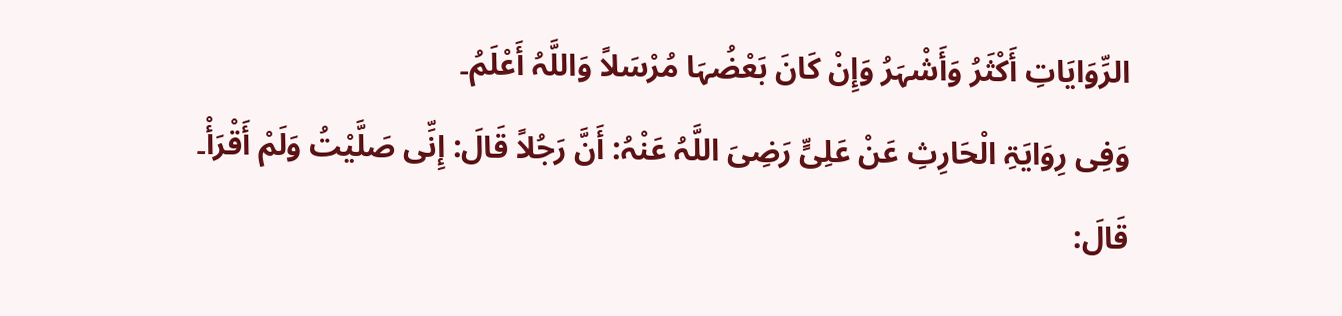الرِّوَایَاتِ أَکْثَرُ وَأَشْہَرُ وَإِنْ کَانَ بَعْضُہَا مُرْسَلاً وَاللَّہُ أَعْلَمُ۔
وَفِی رِوَایَۃِ الْحَارِثِ عَنْ عَلِیٍّ رَضِیَ اللَّہُ عَنْہُ: أَنَّ رَجُلاً قَالَ: إِنِّی صَلَّیْتُ وَلَمْ أَقْرَأْ۔ قَالَ: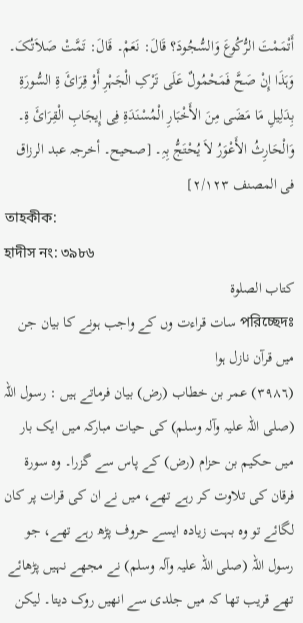أَتْمَمْتَ الرُّکُوعَ وَالسُّجُودَ؟ قَالَ: نَعَمْ۔ قَالَ: تَمَّتْ صَلاَتُکَ۔
وَہَذَا إِنْ صَحَّ فَمَحْمُولٌ عَلَی تَرْکِ الْجَہْرِ أَوْ قِرَائَ ۃِ السُّورَۃِ بِدَلِیلِ مَا مَضَی مِنَ الأَخْبَارِ الْمُسْنَدَۃِ فِی إِیجَابِ الْقِرَائَ ۃِ۔ وَالْحَارِثُ الأَعْوَرُ لاَ یُحْتَجُّ بِہِ۔ [صحیح۔ أخرجہ عبد الرزاق فی المصنف ۲/۱۲۳]
তাহকীক:
হাদীস নং: ৩৯৮৬
کتاب الصلوة
পরিচ্ছেদঃ سات قراءت وں کے واجب ہونے کا بیان جن میں قرآن نازل ہوا
(٣٩٨٦) عمر بن خطاب (رض) بیان فرماتے ہیں : رسول اللہ (صلی اللہ علیہ وآلہ وسلم) کی حیات مبارکہ میں ایک بار میں حکیم بن حزام (رض) کے پاس سے گزرا۔ وہ سورة فرقان کی تلاوت کر رہے تھے، میں نے ان کی قرات پر کان لگائے تو وہ بہت زیادہ ایسے حروف پڑھ رہے تھے، جو رسول اللہ (صلی اللہ علیہ وآلہ وسلم) نے مجھے نہیں پڑھائے تھے قریب تھا کہ میں جلدی سے انھیں روک دیتا۔ لیکن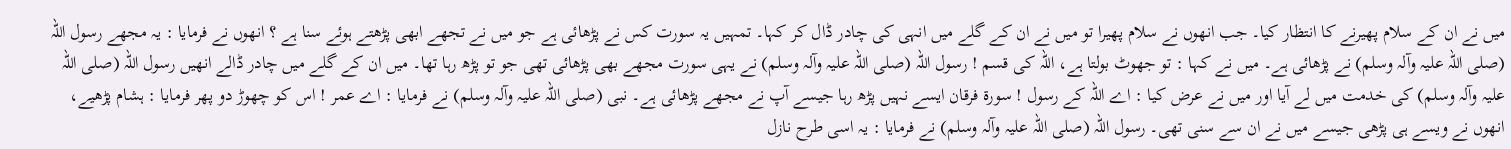میں نے ان کے سلام پھیرنے کا انتظار کیا۔ جب انھوں نے سلام پھیرا تو میں نے ان کے گلے میں انہی کی چادر ڈال کر کہا۔ تمہیں یہ سورت کس نے پڑھائی ہے جو میں نے تجھے ابھی پڑھتے ہوئے سنا ہے ؟ انھوں نے فرمایا : یہ مجھے رسول اللہ (صلی اللہ علیہ وآلہ وسلم) نے پڑھائی ہے۔ میں نے کہا : تو جھوٹ بولتا ہے، اللہ کی قسم ! رسول اللہ (صلی اللہ علیہ وآلہ وسلم) نے یہی سورت مجھے بھی پڑھائی تھی جو تو پڑھ رہا تھا۔ میں ان کے گلے میں چادر ڈالے انھیں رسول اللہ (صلی اللہ علیہ وآلہ وسلم) کی خدمت میں لے آیا اور میں نے عرض کیا : اے اللہ کے رسول ! سورة فرقان ایسے نہیں پڑھ رہا جیسے آپ نے مجھے پڑھائی ہے۔ نبی (صلی اللہ علیہ وآلہ وسلم) نے فرمایا : اے عمر ! اس کو چھوڑ دو پھر فرمایا : ہشام پڑھیے، انھوں نے ویسے ہی پڑھی جیسے میں نے ان سے سنی تھی۔ رسول اللہ (صلی اللہ علیہ وآلہ وسلم) نے فرمایا : یہ اسی طرح نازل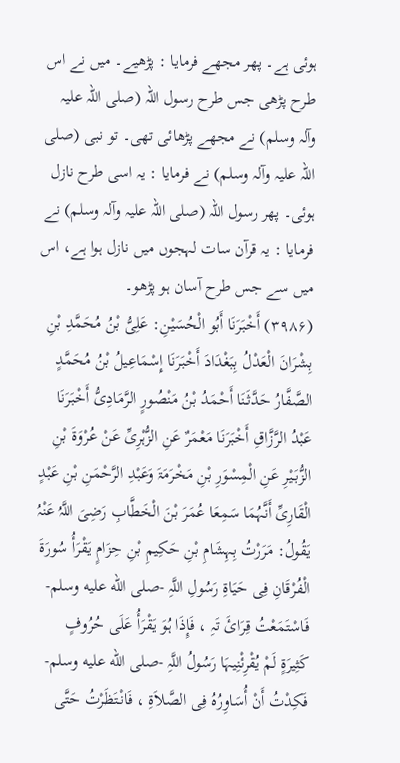ہوئی ہے۔ پھر مجھے فرمایا : پڑھیے۔ میں نے اس طرح پڑھی جس طرح رسول اللہ (صلی اللہ علیہ وآلہ وسلم) نے مجھے پڑھائی تھی۔ تو نبی (صلی اللہ علیہ وآلہ وسلم) نے فرمایا : یہ اسی طرح نازل ہوئی۔ پھر رسول اللہ (صلی اللہ علیہ وآلہ وسلم) نے فرمایا : یہ قرآن سات لہجوں میں نازل ہوا ہے، اس میں سے جس طرح آسان ہو پڑھو۔
(۳۹۸۶) أَخْبَرَنَا أَبُو الْحُسَیْنِ: عَلِیُّ بْنُ مُحَمَّدِ بْنِ بِشْرَانَ الْعَدْلُ بِبَغْدَادَ أَخْبَرَنَا إِسْمَاعِیلُ بْنُ مُحَمَّدٍ الصَّفَّارُ حَدَّثَنَا أَحْمَدُ بْنُ مَنْصُورٍ الرَّمَادِیُّ أَخْبَرَنَا عَبْدُ الرَّزَّاقِ أَخْبَرَنَا مَعْمَرٌ عَنِ الزُّہْرِیِّ عَنْ عُرْوَۃَ بْنِ الزُّبَیْرِ عَنِ الْمِسْوَرِ بْنِ مَخْرَمَۃَ وَعَبْدِ الرَّحْمَنِ بْنِ عَبْدٍ الْقَارِیِّ أَنَّہُمَا سَمِعَا عُمَرَ بْنَ الْخَطَّابِ رَضِیَ اللَّہُ عَنْہُ یَقُولُ: مَرَرْتُ بِہِشَامِ بْنِ حَکِیمِ بْنِ حِزَامٍ یَقْرَأُ سُورَۃَ الْفُرْقَانِ فِی حَیَاۃِ رَسُولِ اللَّہِ -صلى الله عليه وسلم- فَاسْتَمَعْتُ قِرَائَ تَہِ ، فَإِذَا ہُوَ یَقْرَأُ عَلَی حُرُوفٍ کَثِیرَۃٍ لَمْ یُقْرِئْنِیہَا رَسُولُ اللَّہِ -صلى الله عليه وسلم- فَکِدْتُ أَنْ أُسَاوِرُہُ فِی الصَّلاَۃِ ، فَانْتَظَرْتُ حَتَّی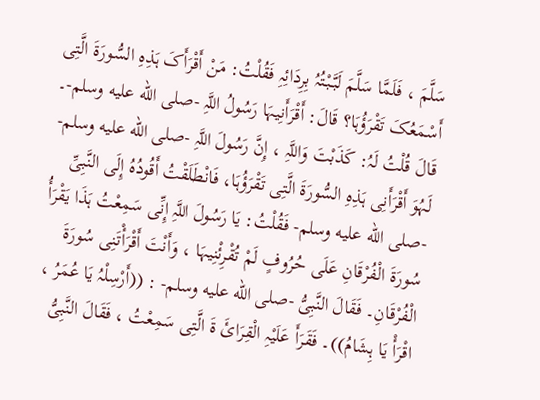سَلَّمَ ، فَلَمَّا سَلَّمَ لَبَّبْتُہُ بِرِدَائِہِ فَقُلْتُ: مَنْ أَقْرَأَکَ ہَذِہِ السُّورَۃَ الَّتِی أَسْمَعُکَ تَقْرَؤُہَا؟ قَالَ: أَقْرَأَنِیہَا رَسُولُ اللَّہِ -صلى الله عليه وسلم-۔ قَالَ قُلْتُ لَہُ: کَذَبْتَ وَاللَّہِ ، إِنَّ رَسُولَ اللَّہِ -صلى الله عليه وسلم- لَہُوَ أَقْرَأَنِی ہَذِہِ السُّورَۃَ الَّتِی تَقْرَؤُہَا، فَانْطَلَقْتُ أَقُودُہُ إِلَی النَّبِیِّ -صلى الله عليه وسلم- فَقُلْتُ: یَا رَسُولَ اللَّہِ إِنِّی سَمِعْتُ ہَذَا یَقْرَأُ سُورَۃَ الْفُرْقَانِ عَلَی حُرُوفٍ لَمْ تُقْرِئْنِیہَا ، وَأَنْتَ أَقْرَأْتَنِی سُورَۃَ الْفُرْقَانِ۔ فَقَالَ النَّبِیُّ -صلى الله عليه وسلم- : ((أَرْسِلْہُ یَا عُمَرُ ، اقْرَأْ یَا ہِشَامُ))۔ فَقَرَأَ عَلَیْہِ الْقِرَائَ ۃَ الَّتِی سَمِعْتُ ، فَقَالَ النَّبِیُّ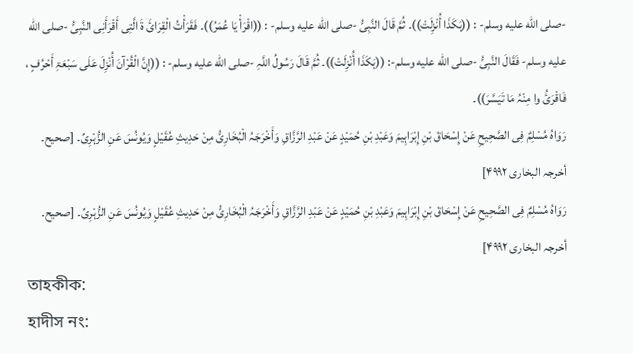-صلى الله عليه وسلم- : ((ہَکَذَا أُنْزِلَتْ))۔ ثُمَّ قَالَ النَّبِیُّ -صلى الله عليه وسلم- : ((اقْرَأْ یَا عُمَرُ))۔ فَقَرَأْتُ الْقِرَائَ ۃَ الَّتِی أَقْرَأَنِی النَّبِیُّ -صلى الله عليه وسلم- فَقَالَ النَّبِیُّ -صلى الله عليه وسلم-: ((ہَکَذَا أُنْزِلَتْ))۔ ثُمَّ قَالَ رَسُولُ اللَّہِ -صلى الله عليه وسلم- : ((إِنَّ الْقُرْآنَ أُنْزِلَ عَلَی سَبْعَۃِ أَحْرُفٍ ، فَاقْرَئُ وا مِنْہُ مَا تَیَسَّرَ))۔
رَوَاہُ مُسْلِمٌ فِی الصَّحِیحِ عَنْ إِسْحَاقَ بْنِ إِبْرَاہِیمَ وَعَبْدِ بْنِ حُمَیْدٍ عَنْ عَبْدِ الرَّزَّاقِ وَأَخْرَجَہُ الْبُخَارِیُّ مِنْ حَدِیثِ عُقَیْلٍ وَیُونُسَ عَنِ الزُّہْرِیِّ۔ [صحیح۔ أخرجہ البخاری ۴۹۹۲]
رَوَاہُ مُسْلِمٌ فِی الصَّحِیحِ عَنْ إِسْحَاقَ بْنِ إِبْرَاہِیمَ وَعَبْدِ بْنِ حُمَیْدٍ عَنْ عَبْدِ الرَّزَّاقِ وَأَخْرَجَہُ الْبُخَارِیُّ مِنْ حَدِیثِ عُقَیْلٍ وَیُونُسَ عَنِ الزُّہْرِیِّ۔ [صحیح۔ أخرجہ البخاری ۴۹۹۲]
তাহকীক:
হাদীস নং: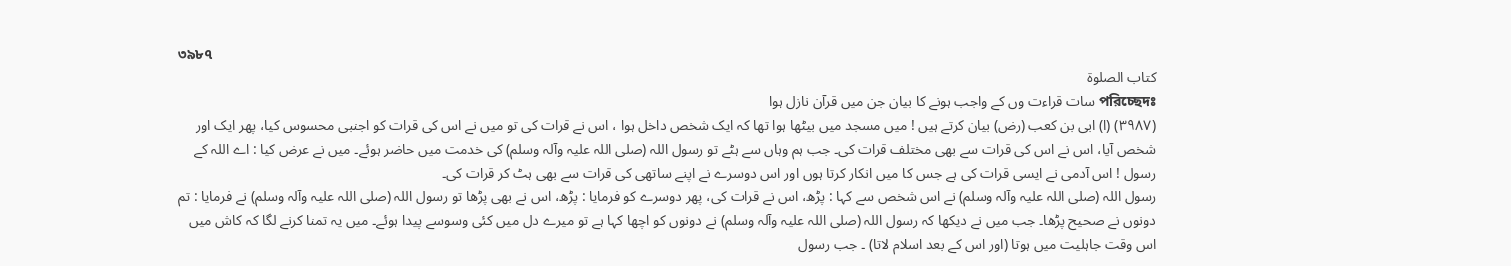৩৯৮৭
کتاب الصلوة
পরিচ্ছেদঃ سات قراءت وں کے واجب ہونے کا بیان جن میں قرآن نازل ہوا
(٣٩٨٧) (ا) ابی بن کعب (رض) بیان کرتے ہیں ! میں مسجد میں بیٹھا ہوا تھا کہ ایک شخص داخل ہوا ، اس نے قرات کی تو میں نے اس کی قرات کو اجنبی محسوس کیا، پھر ایک اور شخص آیا، اس نے اس کی قرات سے بھی مختلف قرات کی۔ جب ہم وہاں سے ہٹے تو رسول اللہ (صلی اللہ علیہ وآلہ وسلم) کی خدمت میں حاضر ہوئے۔ میں نے عرض کیا : اے اللہ کے رسول ! اس آدمی نے ایسی قرات کی ہے جس کا میں انکار کرتا ہوں اور اس دوسرے نے اپنے ساتھی کی قرات سے بھی ہٹ کر قرات کی۔
رسول اللہ (صلی اللہ علیہ وآلہ وسلم) نے اس شخص سے کہا : پڑھ، اس نے قرات کی، پھر دوسرے کو فرمایا : پڑھ، اس نے بھی پڑھا تو رسول اللہ (صلی اللہ علیہ وآلہ وسلم) نے فرمایا : تم دونوں نے صحیح پڑھا۔ جب میں نے دیکھا کہ رسول اللہ (صلی اللہ علیہ وآلہ وسلم) نے دونوں کو اچھا کہا ہے تو میرے دل میں کئی وسوسے پیدا ہوئے۔ میں یہ تمنا کرنے لگا کہ کاش میں اس وقت جاہلیت میں ہوتا (اور اس کے بعد اسلام لاتا) ۔ جب رسول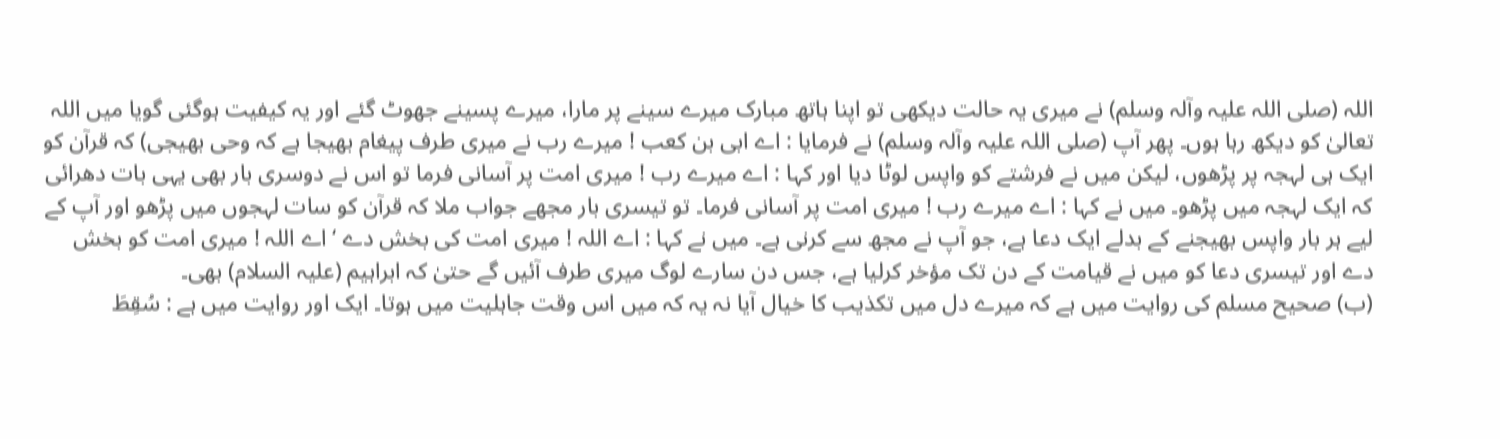اللہ (صلی اللہ علیہ وآلہ وسلم) نے میری یہ حالت دیکھی تو اپنا ہاتھ مبارک میرے سینے پر مارا، میرے پسینے جھوٹ گئے اور یہ کیفیت ہوگئی گویا میں اللہ تعالیٰ کو دیکھ رہا ہوں۔ پھر آپ (صلی اللہ علیہ وآلہ وسلم) نے فرمایا : اے ابی بن کعب ! میرے رب نے میری طرف پیغام بھیجا ہے کہ وحی بھیجی) کہ قرآن کو ایک ہی لہجہ پر پڑھوں، لیکن میں نے فرشتے کو واپس لوٹا دیا اور کہا : اے میرے رب ! میری امت پر آسانی فرما تو اس نے دوسری بار بھی یہی بات دھرائی کہ ایک لہجہ میں پڑھو۔ میں نے کہا : اے میرے رب ! میری امت پر آسانی فرما۔ تو تیسری بار مجھے جواب ملا کہ قرآن کو سات لہجوں میں پڑھو اور آپ کے لیے ہر بار واپس بھیجنے کے بدلے ایک دعا ہے، جو آپ نے مجھ سے کرنی ہے۔ میں نے کہا : اے اللہ ! میری امت کی بخش دے ‘ اے اللہ ! میری امت کو بخش دے اور تیسری دعا کو میں نے قیامت کے دن تک مؤخر کرلیا ہے، جس دن سارے لوگ میری طرف آئیں گے حتیٰ کہ ابراہیم (علیہ السلام) بھی۔
(ب) صحیح مسلم کی روایت میں ہے کہ میرے دل میں تکذیب کا خیال آیا نہ یہ کہ میں اس وقت جاہلیت میں ہوتا۔ ایک اور روایت میں ہے : سُقِطَ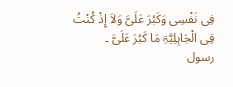فِی نَفْسِی وَکَبُرَ عَلَیَّ وَلاَ إِذْ کُنْتُ فِی الْجَاہِلِیَّۃِ مَا کَبُرَ عَلَیَّ ۔
رسول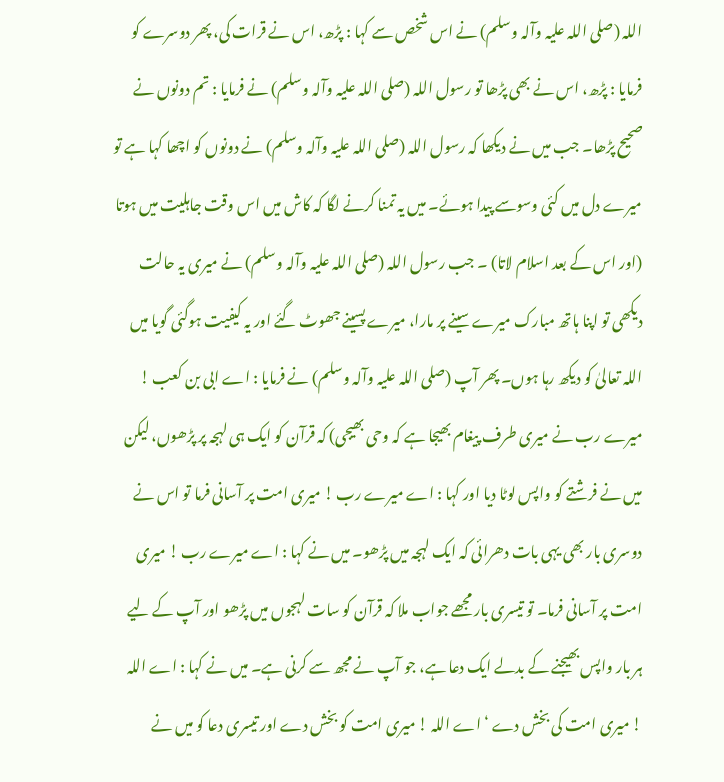اللہ (صلی اللہ علیہ وآلہ وسلم) نے اس شخص سے کہا : پڑھ، اس نے قرات کی، پھر دوسرے کو فرمایا : پڑھ، اس نے بھی پڑھا تو رسول اللہ (صلی اللہ علیہ وآلہ وسلم) نے فرمایا : تم دونوں نے صحیح پڑھا۔ جب میں نے دیکھا کہ رسول اللہ (صلی اللہ علیہ وآلہ وسلم) نے دونوں کو اچھا کہا ہے تو میرے دل میں کئی وسوسے پیدا ہوئے۔ میں یہ تمنا کرنے لگا کہ کاش میں اس وقت جاہلیت میں ہوتا (اور اس کے بعد اسلام لاتا) ۔ جب رسول اللہ (صلی اللہ علیہ وآلہ وسلم) نے میری یہ حالت دیکھی تو اپنا ہاتھ مبارک میرے سینے پر مارا، میرے پسینے جھوٹ گئے اور یہ کیفیت ہوگئی گویا میں اللہ تعالیٰ کو دیکھ رہا ہوں۔ پھر آپ (صلی اللہ علیہ وآلہ وسلم) نے فرمایا : اے ابی بن کعب ! میرے رب نے میری طرف پیغام بھیجا ہے کہ وحی بھیجی) کہ قرآن کو ایک ہی لہجہ پر پڑھوں، لیکن میں نے فرشتے کو واپس لوٹا دیا اور کہا : اے میرے رب ! میری امت پر آسانی فرما تو اس نے دوسری بار بھی یہی بات دھرائی کہ ایک لہجہ میں پڑھو۔ میں نے کہا : اے میرے رب ! میری امت پر آسانی فرما۔ تو تیسری بار مجھے جواب ملا کہ قرآن کو سات لہجوں میں پڑھو اور آپ کے لیے ہر بار واپس بھیجنے کے بدلے ایک دعا ہے، جو آپ نے مجھ سے کرنی ہے۔ میں نے کہا : اے اللہ ! میری امت کی بخش دے ‘ اے اللہ ! میری امت کو بخش دے اور تیسری دعا کو میں نے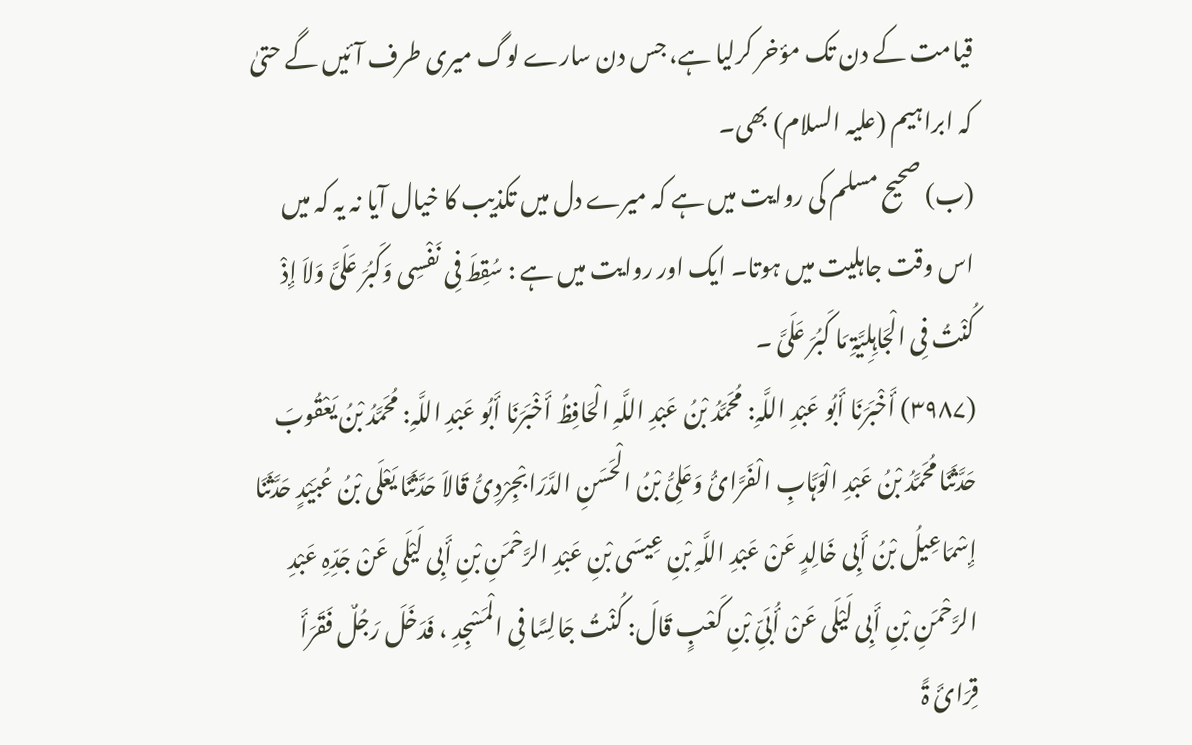قیامت کے دن تک مؤخر کرلیا ہے، جس دن سارے لوگ میری طرف آئیں گے حتیٰ کہ ابراہیم (علیہ السلام) بھی۔
(ب) صحیح مسلم کی روایت میں ہے کہ میرے دل میں تکذیب کا خیال آیا نہ یہ کہ میں اس وقت جاہلیت میں ہوتا۔ ایک اور روایت میں ہے : سُقِطَ فِی نَفْسِی وَکَبُرَ عَلَیَّ وَلاَ إِذْ کُنْتُ فِی الْجَاہِلِیَّۃِ مَا کَبُرَ عَلَیَّ ۔
(۳۹۸۷) أَخْبَرَنَا أَبُو عَبْدِ اللَّہِ: مُحَمَّدُ بْنُ عَبْدِ اللَّہِ الْحَافِظُ أَخْبَرَنَا أَبُو عَبْدِ اللَّہِ: مُحَمَّدُ بْنُ یَعْقُوبَ حَدَّثَنَا مُحَمَّدُ بْنُ عَبْدِ الْوَہَّابِ الْفَرَّائُ وَعَلِیُّ بْنُ الْحَسَنِ الدَّرَابْجِرْدِیُّ قَالاَ حَدَّثَنَا یَعْلَی بْنُ عُبَیْدٍ حَدَّثَنَا إِسْمَاعِیلُ بْنُ أَبِی خَالِدٍ عَنْ عَبْدِ اللَّہِ بْنِ عِیسَی بْنِ عَبْدِ الرَّحْمَنِ بْنِ أَبِی لَیْلَی عَنْ جَدِّہِ عَبْدِ الرَّحْمَنِ بْنِ أَبِی لَیْلَی عَنْ أُبَیِّ بْنِ کَعْبٍ قَالَ: کُنْتُ جَالِسًا فِی الْمَسْجِدِ ، فَدَخَلَ رَجُلٌ فَقَرَأَ قِرَائَ ۃً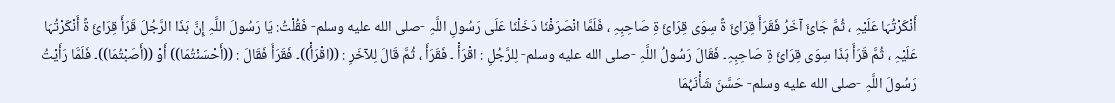أَنْکَرْتُہَا عَلَیْہِ ، ثُمَّ جَائَ آخَرُ فَقَرَأَ قِرَائَ ۃً سِوَی قِرَائَ ۃِ صَاحِبِہِ ، فَلَمَّا انْصَرَفْنَا دَخَلْنَا عَلَی رَسُولِ اللَّہِ -صلى الله عليه وسلم- فَقُلْتُ: یَا رَسُولَ اللَّہِ إِنَّ ہَذَا الرَّجُلَ قَرَأَ قِرَائَ ۃً أَنْکَرْتُہَا عَلَیْہِ ، ثُمَّ قَرَأَ ہَذَا سِوَی قِرَائَ ۃِ صَاحِبِہِ۔ فَقَالَ رَسُولُ اللَّہِ -صلى الله عليه وسلم- لِلرَّجُلِ : اقْرَأْ ۔ فَقَرَأَ ، ثُمَّ قَالَ لِلآخَرِ : ((اقْرَأْ))۔ فَقَرَأَ فَقَالَ : ((أَحْسَنْتُمَا)) أَوْ ((أَصَبْتُمَا))۔ فَلَمَّا رَأَیْتُ رَسُولَ اللَّہِ -صلى الله عليه وسلم- حَسَّنَ شَأْنَہُمَا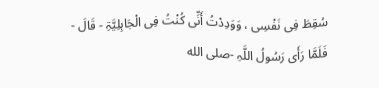سُقِطَ فِی نَفْسِی ، وَوَدِدْتُ أَنِّی کُنْتُ فِی الْجَاہِلِیَّۃِ - قَالَ - فَلَمَّا رَأَی رَسُولُ اللَّہِ -صلى الله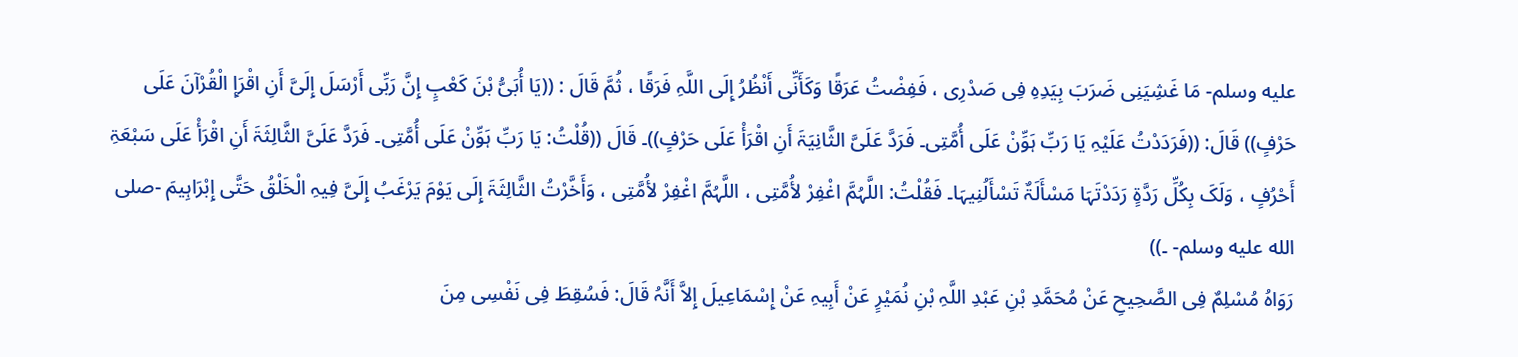عليه وسلم- مَا غَشِیَنِی ضَرَبَ بِیَدِہِ فِی صَدْرِی ، فَفِضْتُ عَرَقًا وَکَأَنِّی أَنْظُرُ إِلَی اللَّہِ فَرَقًا ، ثُمَّ قَالَ : ((یَا أُبَیُّ بْنَ کَعْبٍ إِنَّ رَبِّی أَرْسَلَ إِلَیَّ أَنِ اقْرَإِ الْقُرْآنَ عَلَی حَرْفٍ)) قَالَ: ((فَرَدَدْتُ عَلَیْہِ یَا رَبِّ ہَوِّنْ عَلَی أُمَّتِی۔ فَرَدَّ عَلَیَّ الثَّانِیَۃَ أَنِ اقْرَأْ عَلَی حَرْفٍ))۔ قَالَ ((قُلْتُ: یَا رَبِّ ہَوِّنْ عَلَی أُمَّتِی۔ فَرَدَّ عَلَیَّ الثَّالِثَۃَ أَنِ اقْرَأْ عَلَی سَبْعَۃِ أَحْرُفٍ ، وَلَکَ بِکُلِّ رَدَّۃٍ رَدَدْتَہَا مَسْأَلَۃٌ تَسْأَلُنِیہَا۔ فَقُلْتُ: اللَّہُمَّ اغْفِرْ لأُمَّتِی ، اللَّہُمَّ اغْفِرْ لأُمَّتِی ، وَأَخَّرْتُ الثَّالِثَۃَ إِلَی یَوْمَ یَرْغَبُ إِلَیَّ فِیہِ الْخَلْقُ حَتَّی إِبْرَاہِیمَ -صلى الله عليه وسلم- ۔))
رَوَاہُ مُسْلِمٌ فِی الصَّحِیحِ عَنْ مُحَمَّدِ بْنِ عَبْدِ اللَّہِ بْنِ نُمَیْرٍ عَنْ أَبِیہِ عَنْ إِسْمَاعِیلَ إِلاَّ أَنَّہُ قَالَ: فَسُقِطَ فِی نَفْسِی مِنَ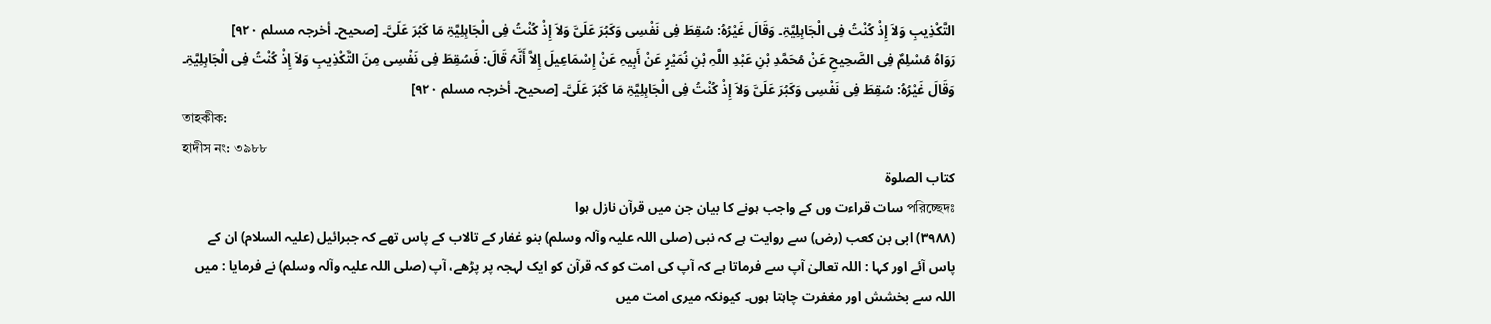التَّکْذِیبِ وَلاَ إِذْ کُنْتُ فِی الْجَاہِلِیَّۃِ۔ وَقَالَ غَیْرُہُ: سُقِطَ فِی نَفْسِی وَکَبُرَ عَلَیَّ وَلاَ إِذْ کُنْتُ فِی الْجَاہِلِیَّۃِ مَا کَبُرَ عَلَیَّ۔ [صحیح۔ أخرجہ مسلم ۹۲۰]
رَوَاہُ مُسْلِمٌ فِی الصَّحِیحِ عَنْ مُحَمَّدِ بْنِ عَبْدِ اللَّہِ بْنِ نُمَیْرٍ عَنْ أَبِیہِ عَنْ إِسْمَاعِیلَ إِلاَّ أَنَّہُ قَالَ: فَسُقِطَ فِی نَفْسِی مِنَ التَّکْذِیبِ وَلاَ إِذْ کُنْتُ فِی الْجَاہِلِیَّۃِ۔ وَقَالَ غَیْرُہُ: سُقِطَ فِی نَفْسِی وَکَبُرَ عَلَیَّ وَلاَ إِذْ کُنْتُ فِی الْجَاہِلِیَّۃِ مَا کَبُرَ عَلَیَّ۔ [صحیح۔ أخرجہ مسلم ۹۲۰]
তাহকীক:
হাদীস নং: ৩৯৮৮
کتاب الصلوة
পরিচ্ছেদঃ سات قراءت وں کے واجب ہونے کا بیان جن میں قرآن نازل ہوا
(٣٩٨٨) ابی بن کعب (رض) سے روایت ہے کہ نبی (صلی اللہ علیہ وآلہ وسلم) بنو غفار کے تالاب کے پاس تھے کہ جبرائیل (علیہ السلام) ان کے پاس آئے اور کہا : اللہ تعالیٰ آپ سے فرماتا ہے کہ آپ کی امت کو کہ قرآن کو ایک لہجہ پر پڑھے، آپ (صلی اللہ علیہ وآلہ وسلم) نے فرمایا : میں اللہ سے بخشش اور مغفرت چاہتا ہوں۔ کیونکہ میری امت میں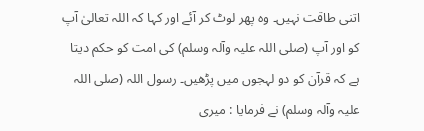اتنی طاقت نہیں۔ وہ پھر لوٹ کر آئے اور کہا کہ اللہ تعالیٰ آپ کو اور آپ (صلی اللہ علیہ وآلہ وسلم) کی امت کو حکم دیتا ہے کہ قرآن کو دو لہجوں میں پڑھیں۔ رسول اللہ (صلی اللہ علیہ وآلہ وسلم) نے فرمایا : میری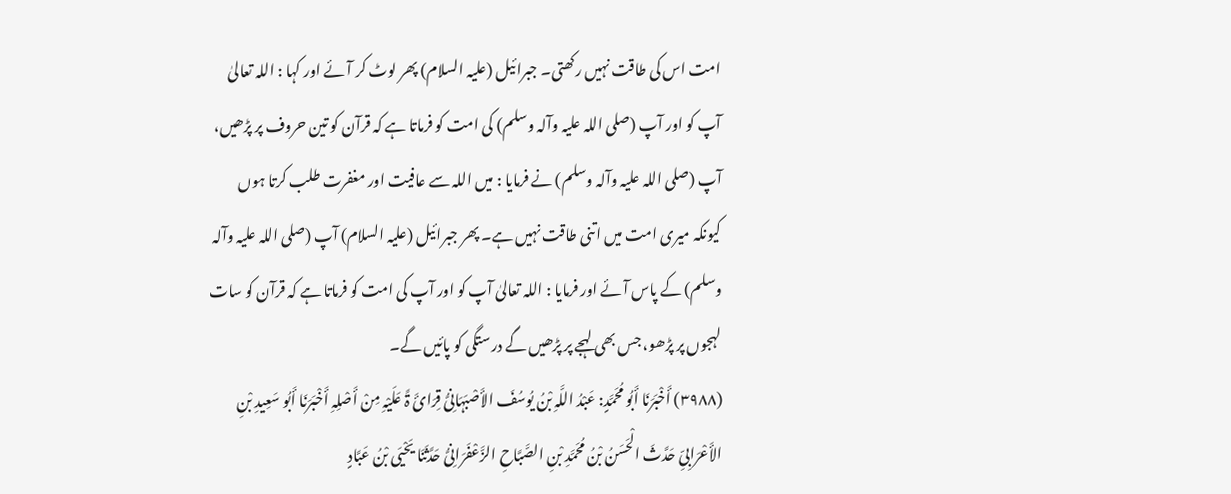امت اس کی طاقت نہیں رکھتی۔ جبرائیل (علیہ السلام) پھر لوٹ کر آئے اور کہا : اللہ تعالیٰ آپ کو اور آپ (صلی اللہ علیہ وآلہ وسلم) کی امت کو فرماتا ہے کہ قرآن کو تین حروف پر پڑھیں، آپ (صلی اللہ علیہ وآلہ وسلم) نے فرمایا : میں اللہ سے عافیت اور مغفرت طلب کرتا ہوں کیونکہ میری امت میں اتنی طاقت نہیں ہے۔ پھر جبرائیل (علیہ السلام) آپ (صلی اللہ علیہ وآلہ وسلم) کے پاس آئے اور فرمایا : اللہ تعالیٰ آپ کو اور آپ کی امت کو فرماتا ہے کہ قرآن کو سات لہجوں پر پڑھو، جس بھی لہجے پر پڑھیں گے درستگی کو پائیں گے۔
(۳۹۸۸) أَخْبَرَنَا أَبُو مُحَمَّدٍ: عَبْدُ اللَّہِ بْنُ یُوسُفَ الأَصْبَہَانِیُّ قِرَائَ ۃً عَلَیْہِ مِنْ أَصْلِہِ أَخْبَرَنَا أَبُو سَعِیدِ بْنِ الأَعْرَابِیِّ حَدَّثَ الْحَسَنُ بْنُ مُحَمَّدِ بْنِ الصَّبَّاحِ الزَّعْفَرَانِیُّ حَدَّثَنَا یَحْیَی بْنُ عَبَّادٍ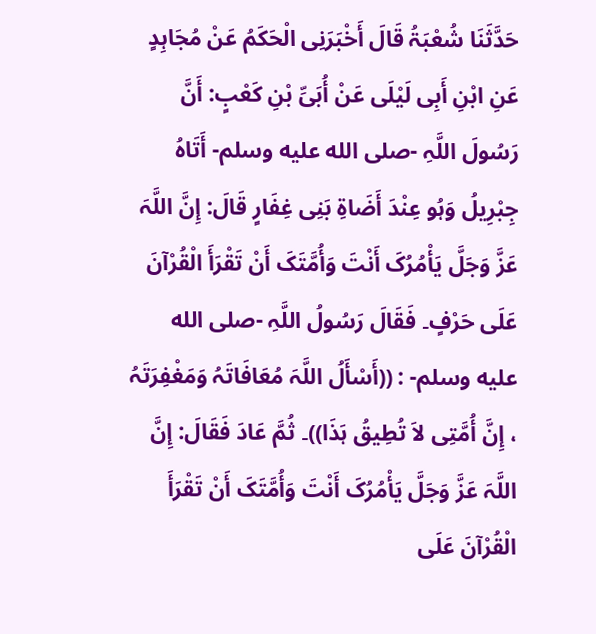حَدَّثَنَا شُعْبَۃُ قَالَ أَخْبَرَنِی الْحَکَمُ عَنْ مُجَاہِدٍ عَنِ ابْنِ أَبِی لَیْلَی عَنْ أُبَیِّ بْنِ کَعْبٍ: أَنَّ رَسُولَ اللَّہِ -صلى الله عليه وسلم- أَتَاہُ جِبْرِیلُ وَہُو عِنْدَ أَضَاۃِ بَنِی غِفَارٍ قَالَ: إِنَّ اللَّہَ عَزَّ وَجَلَّ یَأْمُرُکَ أَنْتَ وَأُمَّتَکَ أَنْ تَقْرَأَ الْقُرْآنَ عَلَی حَرْفٍ۔ فَقَالَ رَسُولُ اللَّہِ -صلى الله عليه وسلم- : ((أَسْأَلُ اللَّہَ مُعَافَاتَہُ وَمَغْفِرَتَہُ ، إِنَّ أُمَّتِی لاَ تُطِیقُ ہَذَا))۔ ثُمَّ عَادَ فَقَالَ: إِنَّ اللَّہَ عَزَّ وَجَلَّ یَأْمُرُکَ أَنْتَ وَأُمَّتَکَ أَنْ تَقْرَأَ الْقُرْآنَ عَلَی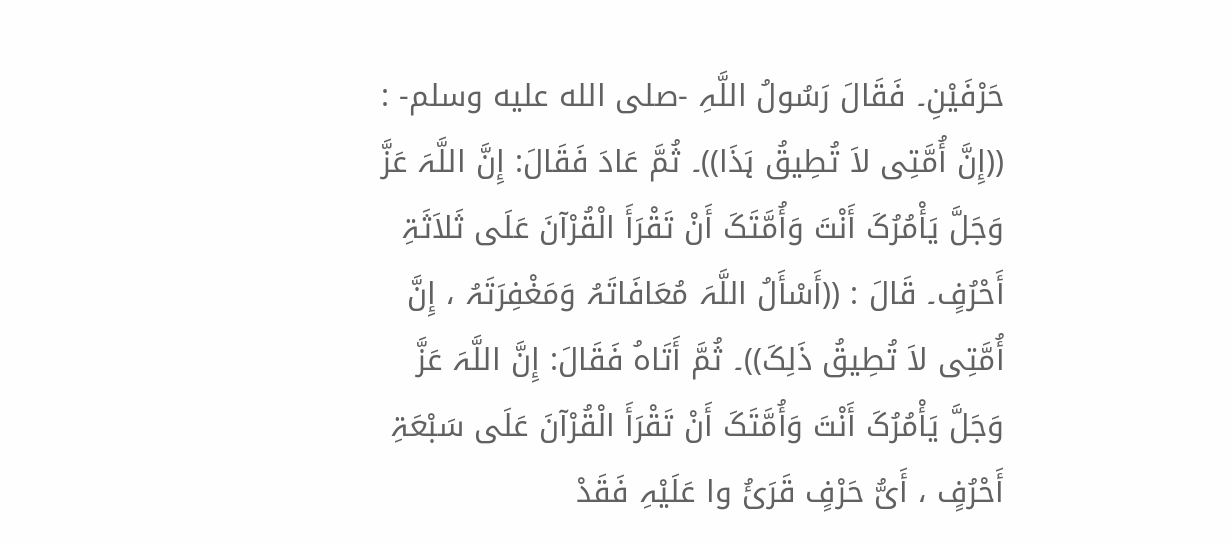حَرْفَیْنِ۔ فَقَالَ رَسُولُ اللَّہِ -صلى الله عليه وسلم- : ((إِنَّ أُمَّتِی لاَ تُطِیقُ ہَذَا))۔ ثُمَّ عَادَ فَقَالَ: إِنَّ اللَّہَ عَزَّ وَجَلَّ یَأْمُرُکَ أَنْتَ وَأُمَّتَکَ أَنْ تَقْرَأَ الْقُرْآنَ عَلَی ثَلاَثَۃِ أَحْرُفٍ۔ قَالَ : ((أَسْأَلُ اللَّہَ مُعَافَاتَہُ وَمَغْفِرَتَہُ ، إِنَّ أُمَّتِی لاَ تُطِیقُ ذَلِکَ))۔ ثُمَّ أَتَاہُ فَقَالَ: إِنَّ اللَّہَ عَزَّ وَجَلَّ یَأْمُرُکَ أَنْتَ وَأُمَّتَکَ أَنْ تَقْرَأَ الْقُرْآنَ عَلَی سَبْعَۃِ أَحْرُفٍ ، أَیُّ حَرْفٍ قَرَئُ وا عَلَیْہِ فَقَدْ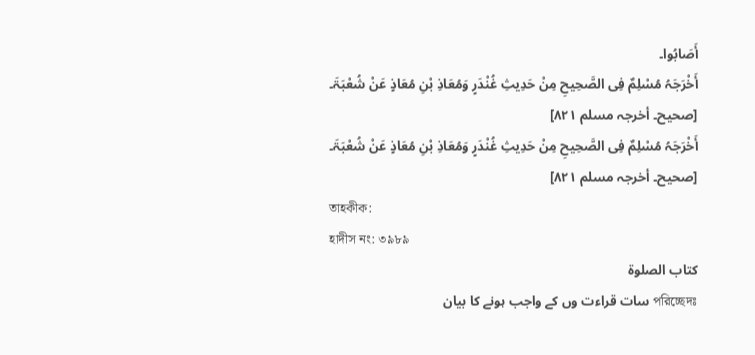أَصَابُوا۔
أَخْرَجَہُ مُسْلِمٌ فِی الصَّحِیحِ مِنْ حَدِیثِ غُنْدَرٍ وَمُعَاذِ بْنِ مُعَاذٍ عَنْ شُعْبَۃَ۔ [صحیح۔ أخرجہ مسلم ۸۲۱]
أَخْرَجَہُ مُسْلِمٌ فِی الصَّحِیحِ مِنْ حَدِیثِ غُنْدَرٍ وَمُعَاذِ بْنِ مُعَاذٍ عَنْ شُعْبَۃَ۔ [صحیح۔ أخرجہ مسلم ۸۲۱]
তাহকীক:
হাদীস নং: ৩৯৮৯
کتاب الصلوة
পরিচ্ছেদঃ سات قراءت وں کے واجب ہونے کا بیان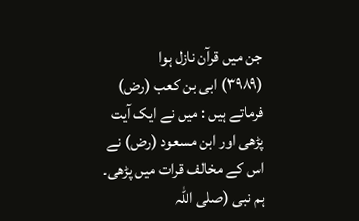جن میں قرآن نازل ہوا
(٣٩٨٩) ابی بن کعب (رض) فرماتے ہیں : میں نے ایک آیت پڑھی اور ابن مسعود (رض) نے اس کے مخالف قرات میں پڑھی۔ ہم نبی (صلی اللہ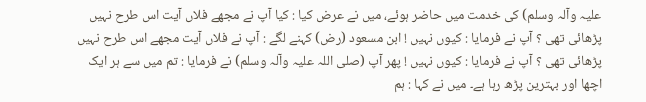علیہ وآلہ وسلم) کی خدمت میں حاضر ہوئے، میں نے عرض کیا : کیا آپ نے مجھے فلاں آیت اس طرح نہیں پڑھائی تھی ؟ آپ نے فرمایا : کیوں نہیں ! ابن مسعود (رض) کہنے لگے : آپ نے فلاں آیت مجھے اس طرح نہیں پڑھائی تھی ؟ آپ نے فرمایا : کیوں نہیں ! پھر آپ (صلی اللہ علیہ وآلہ وسلم) نے فرمایا : تم میں سے ہر ایک اچھا اور بہترین پڑھ رہا ہے۔ میں نے کہا : ہم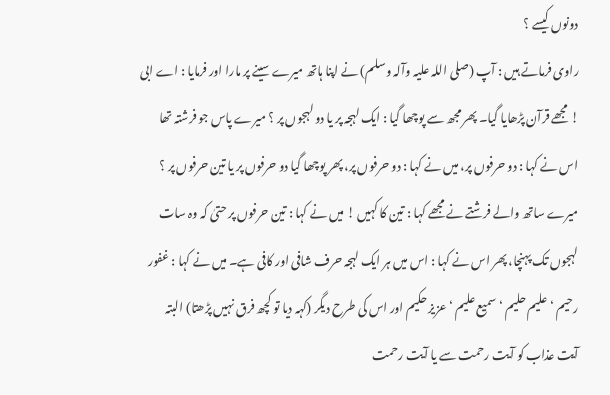دونوں کیسے ؟
راوی فرماتے ہیں : آپ (صلی اللہ علیہ وآلہ وسلم) نے اپنا ہاتھ میرے سینے پر مارا اور فرمایا : اے ابی ! مجھے قرآن پڑھایا گیا۔ پھر مجھ سے پوچھا گیا : ایک لہجہ پر یا دو لہجوں پر ؟ میرے پاس جو فرشتہ تھا اس نے کہا : دو حرفوں پر، میں نے کہا : دو حرفوں پر، پھر پوچھا گیا دو حرفوں پر یا تین حرفوں پر ؟ میرے ساتھ والے فرشتے نے مجھے کہا : تین کا کہیں ! میں نے کہا : تین حرفوں پر حتیٰ کہ وہ سات لہجوں تک پہنچا، پھر اس نے کہا : اس میں ہر ایک لہجہ حرف شافی اور کافی ہے۔ میں نے کہا : غفور رحیم ‘ علیم حلیم ‘ سمیع علیم ‘ عزیز حکیم اور اس کی طرح دیگر (کہہ دیا تو کچھ فرق نہیں پڑھتا) البتہ آیت عذاب کو آیت رحمت سے یا آیت رحمت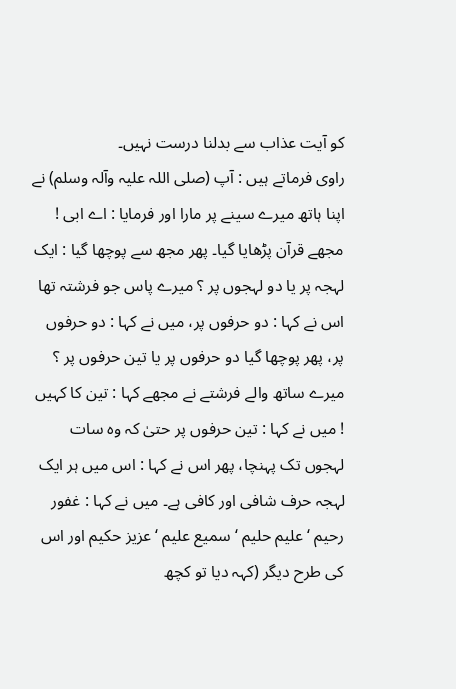کو آیت عذاب سے بدلنا درست نہیں۔
راوی فرماتے ہیں : آپ (صلی اللہ علیہ وآلہ وسلم) نے اپنا ہاتھ میرے سینے پر مارا اور فرمایا : اے ابی ! مجھے قرآن پڑھایا گیا۔ پھر مجھ سے پوچھا گیا : ایک لہجہ پر یا دو لہجوں پر ؟ میرے پاس جو فرشتہ تھا اس نے کہا : دو حرفوں پر، میں نے کہا : دو حرفوں پر، پھر پوچھا گیا دو حرفوں پر یا تین حرفوں پر ؟ میرے ساتھ والے فرشتے نے مجھے کہا : تین کا کہیں ! میں نے کہا : تین حرفوں پر حتیٰ کہ وہ سات لہجوں تک پہنچا، پھر اس نے کہا : اس میں ہر ایک لہجہ حرف شافی اور کافی ہے۔ میں نے کہا : غفور رحیم ‘ علیم حلیم ‘ سمیع علیم ‘ عزیز حکیم اور اس کی طرح دیگر (کہہ دیا تو کچھ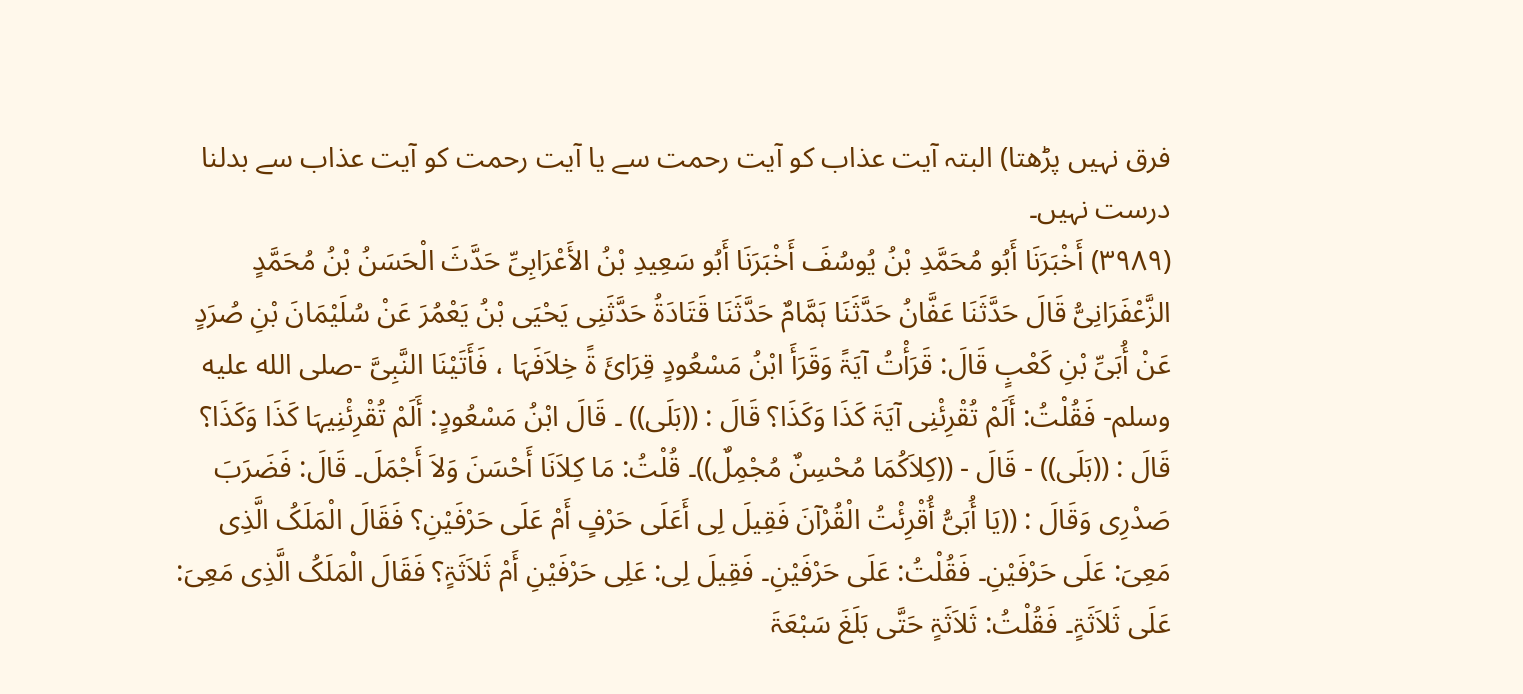فرق نہیں پڑھتا) البتہ آیت عذاب کو آیت رحمت سے یا آیت رحمت کو آیت عذاب سے بدلنا درست نہیں۔
(۳۹۸۹) أَخْبَرَنَا أَبُو مُحَمَّدِ بْنُ یُوسُفَ أَخْبَرَنَا أَبُو سَعِیدِ بْنُ الأَعْرَابِیِّ حَدَّثَ الْحَسَنُ بْنُ مُحَمَّدٍ الزَّعْفَرَانِیُّ قَالَ حَدَّثَنَا عَفَّانُ حَدَّثَنَا ہَمَّامٌ حَدَّثَنَا قَتَادَۃُ حَدَّثَنِی یَحْیَی بْنُ یَعْمُرَ عَنْ سُلَیْمَانَ بْنِ صُرَدٍ عَنْ أُبَیِّ بْنِ کَعْبٍ قَالَ: قَرَأْتُ آیَۃً وَقَرَأَ ابْنُ مَسْعُودٍ قِرَائَ ۃً خِلاَفَہَا ، فَأَتَیْنَا النَّبِیَّ -صلى الله عليه وسلم- فَقُلْتُ: أَلَمْ تُقْرِئْنِی آیَۃَ کَذَا وَکَذَا؟ قَالَ : ((بَلَی)) ۔ قَالَ ابْنُ مَسْعُودٍ: أَلَمْ تُقْرِئْنِیہَا کَذَا وَکَذَا؟ قَالَ : ((بَلَی)) - قَالَ - ((کِلاَکُمَا مُحْسِنٌ مُجْمِلٌ))۔ قُلْتُ: مَا کِلاَنَا أَحْسَنَ وَلاَ أَجْمَلَ۔ قَالَ: فَضَرَبَ صَدْرِی وَقَالَ : ((یَا أُبَیُّ أُقْرِئْتُ الْقُرْآنَ فَقِیلَ لِی أَعَلَی حَرْفٍ أَمْ عَلَی حَرْفَیْنِ؟ فَقَالَ الْمَلَکُ الَّذِی مَعِیَ: عَلَی حَرْفَیْنِ۔ فَقُلْتُ: عَلَی حَرْفَیْنِ۔ فَقِیلَ لِی: عَلِی حَرْفَیْنِ أَمْ ثَلاَثَۃٍ؟ فَقَالَ الْمَلَکُ الَّذِی مَعِیَ: عَلَی ثَلاَثَۃٍ۔ فَقُلْتُ: ثَلاَثَۃٍ حَتَّی بَلَغَ سَبْعَۃَ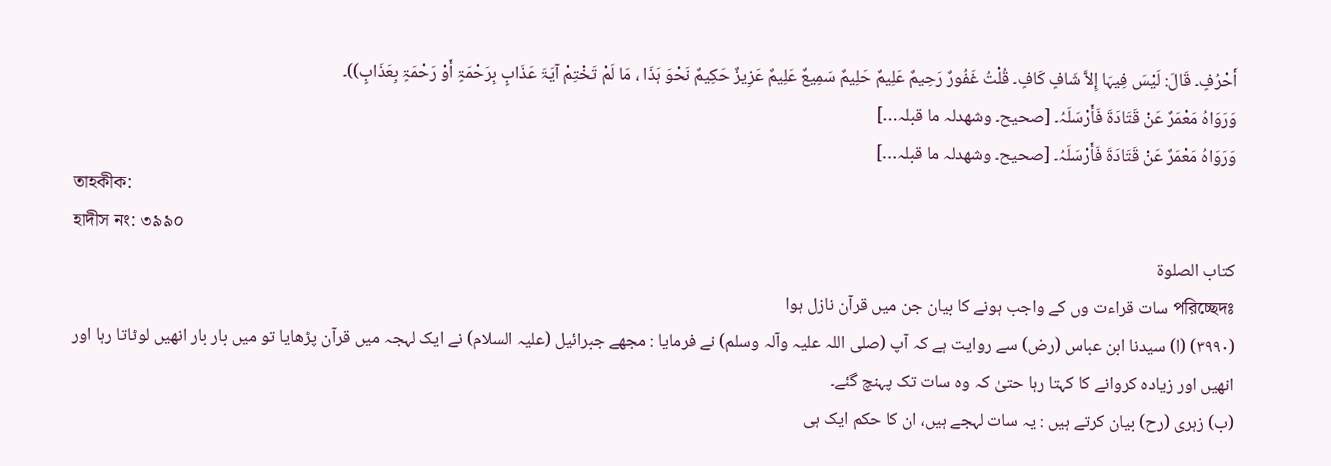أَحْرُفٍ۔ قَالَ: لَیْسَ فِیہَا إِلاَّ شَافٍ کَافٍ۔ قُلْتُ غَفُورٌ رَحِیمٌ عَلِیمٌ حَلِیمٌ سَمِیعٌ عَلِیمٌ عَزِیزٌ حَکِیمٌ نَحْوَ ہَذَا ، مَا لَمْ تَخْتِمْ آیَۃَ عَذَابٍ بِرَحْمَۃٍ أَوْ رَحْمَۃٍ بِعَذَابٍ))۔
وَرَوَاہُ مَعْمَرٌ عَنْ قَتَادَۃَ فَأَرْسَلَہُ۔ [صحیح۔ وشھدلہ ما قبلہ…]
وَرَوَاہُ مَعْمَرٌ عَنْ قَتَادَۃَ فَأَرْسَلَہُ۔ [صحیح۔ وشھدلہ ما قبلہ…]
তাহকীক:
হাদীস নং: ৩৯৯০
کتاب الصلوة
পরিচ্ছেদঃ سات قراءت وں کے واجب ہونے کا بیان جن میں قرآن نازل ہوا
(٣٩٩٠) (ا) سیدنا ابن عباس (رض) سے روایت ہے کہ آپ (صلی اللہ علیہ وآلہ وسلم) نے فرمایا : مجھے جبرائیل (علیہ السلام) نے ایک لہجہ میں قرآن پڑھایا تو میں بار بار انھیں لوٹاتا رہا اور انھیں اور زیادہ کروانے کا کہتا رہا حتیٰ کہ وہ سات تک پہنچ گئے۔
(ب) زہری (رح) بیان کرتے ہیں : یہ سات لہجے ہیں، ان کا حکم ایک ہی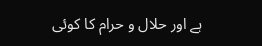ہے اور حلال و حرام کا کوئی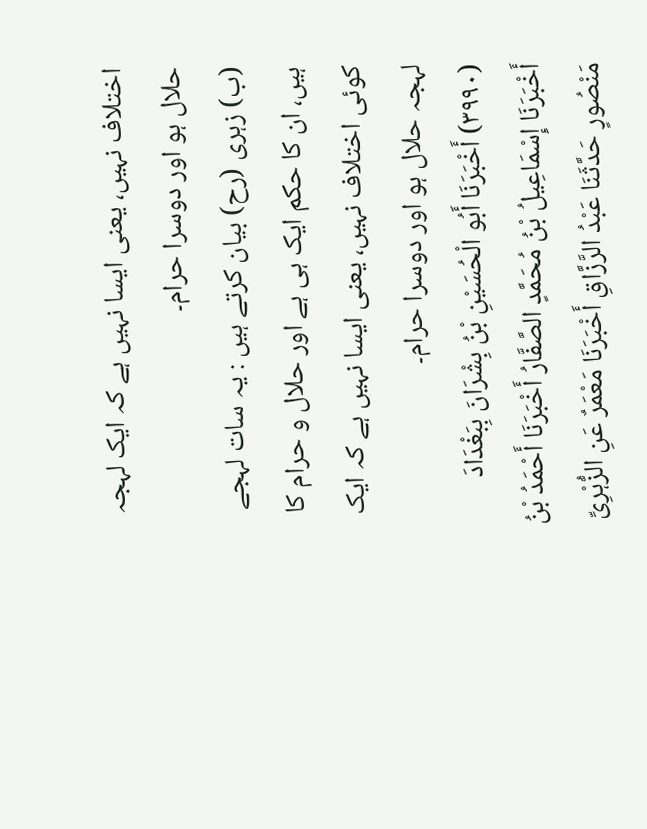اختلاف نہیں، یعنی ایسا نہیں ہے کہ ایک لہجہ حلال ہو اور دوسرا حرام۔
(ب) زہری (رح) بیان کرتے ہیں : یہ سات لہجے ہیں، ان کا حکم ایک ہی ہے اور حلال و حرام کا کوئی اختلاف نہیں، یعنی ایسا نہیں ہے کہ ایک لہجہ حلال ہو اور دوسرا حرام۔
(۳۹۹۰) أَخْبَرَنَا أَبُو الْحُسَیْنِ بْنُ بِشْرَانَ بِبَغْدَادَ أَخْبَرَنَا إِسْمَاعِیلُ بْنُ مُحَمَّدٍ الصَّفَّارُ أَخْبَرَنَا أَحْمَدُ بْنُ مَنْصُورٍ حَدَّثَنَا عَبْدُ الرَّزَّاقِ أَخْبَرَنَا مَعْمَرٌ عَنِ الزُّہْرِیِّ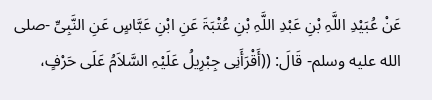عَنْ عُبَیْدِ اللَّہِ بْنِ عَبْدِ اللَّہِ بْنِ عُتْبَۃَ عَنِ ابْنِ عَبَّاسٍ عَنِ النَّبِیِّ -صلى الله عليه وسلم- قَالَ: ((أَقْرَأَنِی جِبْرِیلُ عَلَیْہِ السَّلاَمُ عَلَی حَرْفٍ،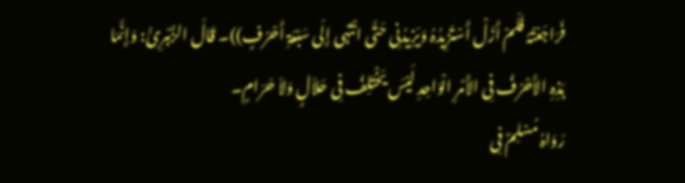فَرَاجَعْتُہُ فَلَمْ أَزَلْ أَسْتَزِیدُہُ وَیَزِیدُنِی حَتَّی انْتَہَی إِلَی سَبْعَۃِ أَحْرُفٍ))۔ قَالَ الزُّہْرِیُّ: وَإِنَّمَا ہَذِہِ الأَحْرُفُ فِی الأَمْرِ الْوَاحِدِ لَیْسَ یَخْتَلِفُ فِی حَلاَلٍ وَلاَ حَرَامٍ۔
رَوَاہُ مُسْلِمٌ فِی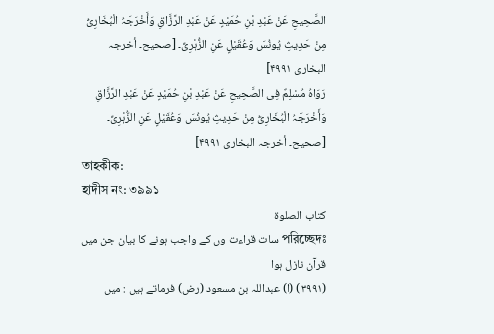الصَّحِیحِ عَنْ عَبْدِ بْنِ حُمَیْدٍ عَنْ عَبْدِ الرَّزَّاقِ وَأَخْرَجَہُ الْبُخَارِیُّ مِنْ حَدِیثِ یُونُسَ وَعُقَیْلٍ عَنِ الزُّہْرِیِّ۔ [صحیح۔ أخرجہ البخاری ۴۹۹۱]
رَوَاہُ مُسْلِمٌ فِی الصَّحِیحِ عَنْ عَبْدِ بْنِ حُمَیْدٍ عَنْ عَبْدِ الرَّزَّاقِ وَأَخْرَجَہُ الْبُخَارِیُّ مِنْ حَدِیثِ یُونُسَ وَعُقَیْلٍ عَنِ الزُّہْرِیِّ۔ [صحیح۔ أخرجہ البخاری ۴۹۹۱]
তাহকীক:
হাদীস নং: ৩৯৯১
کتاب الصلوة
পরিচ্ছেদঃ سات قراءت وں کے واجب ہونے کا بیان جن میں قرآن نازل ہوا
(٣٩٩١) (ا) عبداللہ بن مسعود (رض) فرماتے ہیں : میں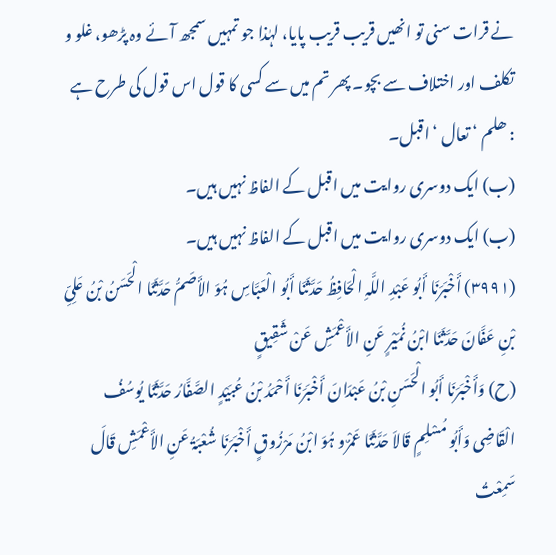نے قرات سنی تو انھیں قریب قریب پایا، لہٰذا جو تمہیں سمجھ آئے وہ پڑھو، غلو و تکلف اور اختلاف سے بچو۔ پھر تم میں سے کسی کا قول اس قول کی طرح ہے : ھلم ‘ تعال ‘ اقبل۔
(ب) ایک دوسری روایت میں اقبل کے الفاظ نہیں ہیں۔
(ب) ایک دوسری روایت میں اقبل کے الفاظ نہیں ہیں۔
(۳۹۹۱) أَخْبَرَنَا أَبُو عَبْدِ اللَّہِ الْحَافِظُ حَدَّثَنَا أَبُو الْعَبَّاسِ ہُوَ الأَصَمُّ حَدَّثَنَا الْحَسَنُ بْنُ عَلِیِّ بْنِ عَفَّانَ حَدَّثَنَا ابْنُ نُمَیْرٍ عَنِ الأَعْمَشِ عَنْ شَقِیقٍ
(ح) وَأَخْبَرَنَا أَبُو الْحَسَنِ بْنُ عَبْدَانَ أَخْبَرَنَا أَحْمَدُ بْنُ عُبَیْدٍ الصَّفَّارُ حَدَّثَنَا یُوسُفُ الْقَاضِی وَأَبُو مُسْلِمٍ قَالاَ حَدَّثَنَا عَمْرٌو ہُوَ ابْنُ مَرْزُوقٍ أَخْبَرَنَا شُعْبَۃُ عَنِ الأَعْمَشِ قَالَ سَمِعْتُ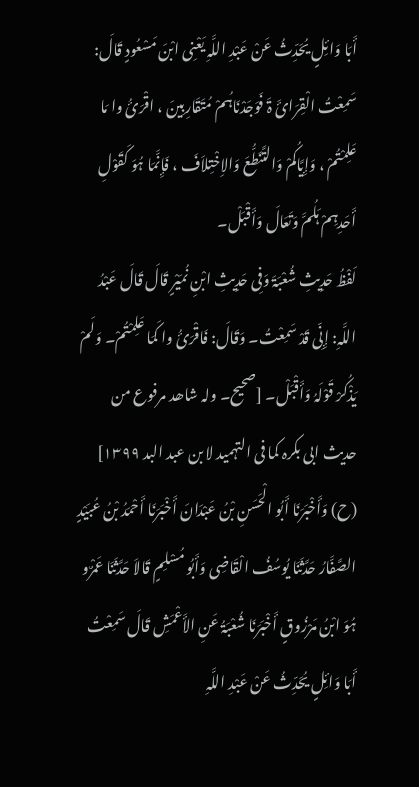أَبَا وَائِلٍ یُحَدِّثُ عَنْ عَبْدِ اللَّہِ یَعْنِی ابْنَ مَسْعُودٍ قَالَ: سَمِعْتُ الْقِرَائَ ۃَ فَوَجَدْنَاہُمْ مُتَقَارِبِینَ ، اقْرَئُ وا مَا عَلِمْتُمْ ، وَإِیَّاکُمْ وَالتَّنَطُّعَ وَالاِخْتِلاَفَ ، فَإِنَّمَا ہُوَ کَقَوْلِ أَحَدِہِمْ ہَلُمَّ وَتَعَالَ وَأَقْبَلْ۔
لَفْظُ حَدِیثِ شُعْبَۃَ وَفِی حَدِیثِ ابْنِ نُمَیْرٍ قَالَ قَالَ عَبْدُ اللَّہِ: إِنِّی قَدْ سَمِعْتُ۔ وَقَالَ: فَاقْرَئُ وا کَمَا عَلِمْتُمْ۔ وَلَمْ یَذْکُرْ قَوْلَہُ وَأَقْبَلْ۔ [صحیح۔ ولہ شاھد مرفوع من حدیث ابی بکرہ کما فی التہمید لا بن عبد البد ۱۳۹۹]
(ح) وَأَخْبَرَنَا أَبُو الْحَسَنِ بْنُ عَبْدَانَ أَخْبَرَنَا أَحْمَدُ بْنُ عُبَیْدٍ الصَّفَّارُ حَدَّثَنَا یُوسُفُ الْقَاضِی وَأَبُو مُسْلِمٍ قَالاَ حَدَّثَنَا عَمْرٌو ہُوَ ابْنُ مَرْزُوقٍ أَخْبَرَنَا شُعْبَۃُ عَنِ الأَعْمَشِ قَالَ سَمِعْتُ أَبَا وَائِلٍ یُحَدِّثُ عَنْ عَبْدِ اللَّہِ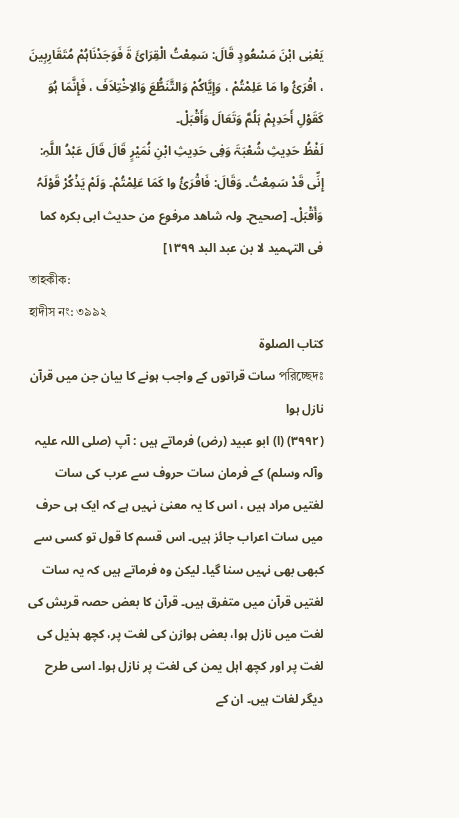یَعْنِی ابْنَ مَسْعُودٍ قَالَ: سَمِعْتُ الْقِرَائَ ۃَ فَوَجَدْنَاہُمْ مُتَقَارِبِینَ ، اقْرَئُ وا مَا عَلِمْتُمْ ، وَإِیَّاکُمْ وَالتَّنَطُّعَ وَالاِخْتِلاَفَ ، فَإِنَّمَا ہُوَ کَقَوْلِ أَحَدِہِمْ ہَلُمَّ وَتَعَالَ وَأَقْبَلْ۔
لَفْظُ حَدِیثِ شُعْبَۃَ وَفِی حَدِیثِ ابْنِ نُمَیْرٍ قَالَ قَالَ عَبْدُ اللَّہِ: إِنِّی قَدْ سَمِعْتُ۔ وَقَالَ: فَاقْرَئُ وا کَمَا عَلِمْتُمْ۔ وَلَمْ یَذْکُرْ قَوْلَہُ وَأَقْبَلْ۔ [صحیح۔ ولہ شاھد مرفوع من حدیث ابی بکرہ کما فی التہمید لا بن عبد البد ۱۳۹۹]
তাহকীক:
হাদীস নং: ৩৯৯২
کتاب الصلوة
পরিচ্ছেদঃ سات قراتوں کے واجب ہونے کا بیان جن میں قرآن نازل ہوا
(٣٩٩٢) (ا) ابو عبید (رض) فرماتے ہیں : آپ (صلی اللہ علیہ وآلہ وسلم) کے فرمان سات حروف سے عرب کی سات لغتیں مراد ہیں ، اس کا یہ معنیٰ نہیں ہے کہ ایک ہی حرف میں سات اعراب جائز ہیں۔ اس قسم کا قول تو کسی سے کبھی بھی نہیں سنا گیا۔ لیکن وہ فرماتے ہیں کہ یہ سات لغتیں قرآن میں متفرق ہیں۔ قرآن کا بعض حصہ قریش کی لغت میں نازل ہوا، بعض ہوازن کی لغت پر، کچھ ہذیل کی لغت پر اور کچھ اہل یمن کی لغت پر نازل ہوا۔ اسی طرح دیگر لغات ہیں۔ ان کے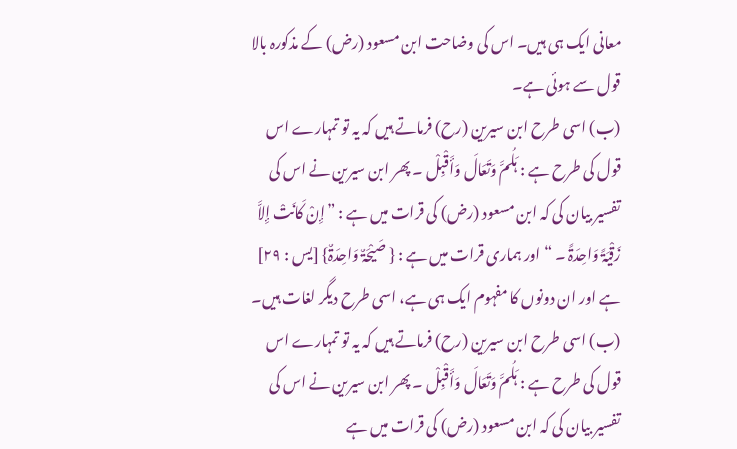معانی ایک ہی ہیں۔ اس کی وضاحت ابن مسعود (رض) کے مذکورہ بالا قول سے ہوئی ہے۔
(ب) اسی طرح ابن سیرین (رح) فرماتے ہیں کہ یہ تو تمہارے اس قول کی طرح ہے : ہَلُمَّ وَتَعَالَ وَأَقْبِلْ ۔ پھر ابن سیرین نے اس کی تفسیر بیان کی کہ ابن مسعود (رض) کی قرات میں ہے : ”إِنْ کَانَتْ إِلاَّ زَقْیَۃً وَاحِدَۃً ۔ “ اور ہماری قرات میں ہے : { صَیْحَۃٌ وَاحِدَۃٌ} [یس : ٢٩] ہے اور ان دونوں کا مفہوم ایک ہی ہے، اسی طرح دیگر لغات ہیں۔
(ب) اسی طرح ابن سیرین (رح) فرماتے ہیں کہ یہ تو تمہارے اس قول کی طرح ہے : ہَلُمَّ وَتَعَالَ وَأَقْبِلْ ۔ پھر ابن سیرین نے اس کی تفسیر بیان کی کہ ابن مسعود (رض) کی قرات میں ہے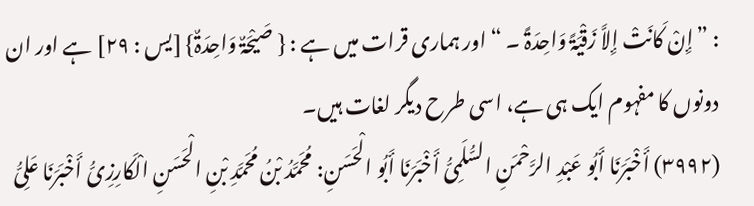: ”إِنْ کَانَتْ إِلاَّ زَقْیَۃً وَاحِدَۃً ۔ “ اور ہماری قرات میں ہے : { صَیْحَۃٌ وَاحِدَۃٌ} [یس : ٢٩] ہے اور ان دونوں کا مفہوم ایک ہی ہے، اسی طرح دیگر لغات ہیں۔
(۳۹۹۲) أَخْبَرَنَا أَبُو عَبْدِ الرَّحْمَنِ السُّلَمِیُّ أَخْبَرَنَا أَبُو الْحَسَنِ: مُحَمَّدُ بْنُ مُحَمَّدِ بْنِ الْحَسَنِ الْکَارِزِیُّ أَخْبَرَنَا عَلِیُّ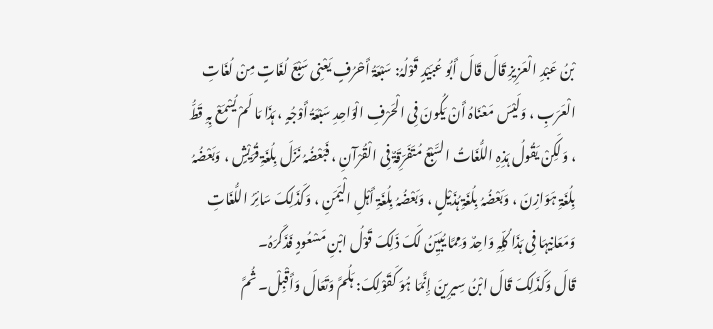بْنُ عَبْدِ الْعَزِیزِ قَالَ قَالَ أَبُو عُبَیْدٍ قَوْلُہُ: سَبْعَۃُ أَحْرُفٍ یَعْنِی سَبْعَ لُغَاتٍ مِنْ لُغَاتِ الْعَرَبِ ، وَلَیْسَ مَعْنَاہُ أَنْ یَکُونَ فِی الْحَرْفِ الْوَاحِدِ سَبْعَۃُ أَوْجُہٍ ، ہَذَا مَا لَمْ یُسْمَعْ بِہِ قَطُّ ، وَلَکِنْ یَقُولُ ہَذِہِ اللُّغَاتُ السَّبْعُ مُتَفَرِّقَۃٌ فِی الْقُرْآنِ ، فَبَعْضُہُ نَزَلَ بِلُغَۃِ قُرَیْشٍ ، وَبَعْضُہُ بِلُغَۃِ ہَوَازِنَ ، وَبَعْضُہُ بِلُغَۃِ ہُذَیْلٍ ، وَبَعْضُہُ بِلُغَۃِ أَہْلِ الْیَمَنِ ، وَکَذَلِکَ سَائِرُ اللُّغَاتِ وَمَعَانِیہَا فِی ہَذَا کُلِّہِ وَاحِدٌ وَمِمَّا یُبَیِّنُ لَکَ ذَلِکَ قَوْلُ ابْنِ مَسْعُودٍ فَذَکَرَہُ۔
قَالَ وَکَذَلِکَ قَالَ ابْنُ سِیرِینَ إِنَّمَا ہُوَ کَقَوْلِکَ: ہَلُمَّ وَتَعَالَ وَأَقْبِلْ۔ ثُمَّ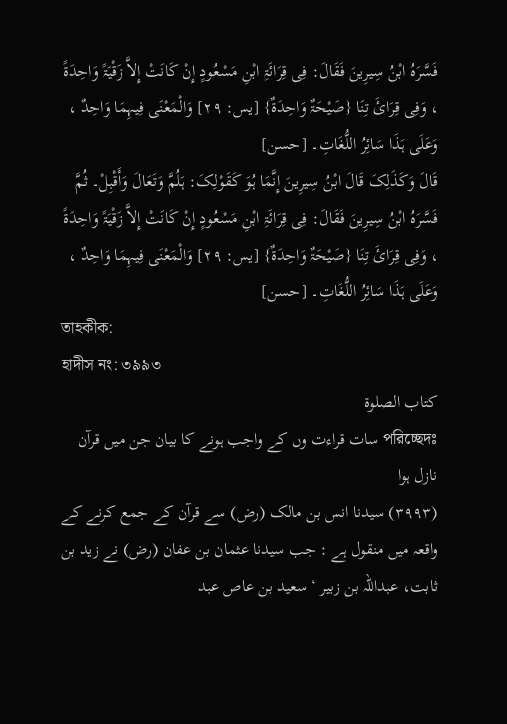فَسَّرَہُ ابْنُ سِیرِینَ فَقَالَ: فِی قِرَائَۃِ ابْنِ مَسْعُودٍ إِنْ کَانَتْ إِلاَّ زَقْیَۃً وَاحِدَۃً ، وَفِی قِرَائَ تِنَا {صَیْحَۃٌ وَاحِدَۃٌ} [یس: ۲۹] وَالْمَعْنَی فِیہِمَا وَاحِدٌ ، وَعَلَی ہَذَا سَائِرُ اللُّغَاتِ۔ [حسن]
قَالَ وَکَذَلِکَ قَالَ ابْنُ سِیرِینَ إِنَّمَا ہُوَ کَقَوْلِکَ: ہَلُمَّ وَتَعَالَ وَأَقْبِلْ۔ ثُمَّ فَسَّرَہُ ابْنُ سِیرِینَ فَقَالَ: فِی قِرَائَۃِ ابْنِ مَسْعُودٍ إِنْ کَانَتْ إِلاَّ زَقْیَۃً وَاحِدَۃً ، وَفِی قِرَائَ تِنَا {صَیْحَۃٌ وَاحِدَۃٌ} [یس: ۲۹] وَالْمَعْنَی فِیہِمَا وَاحِدٌ ، وَعَلَی ہَذَا سَائِرُ اللُّغَاتِ۔ [حسن]
তাহকীক:
হাদীস নং: ৩৯৯৩
کتاب الصلوة
পরিচ্ছেদঃ سات قراءت وں کے واجب ہونے کا بیان جن میں قرآن نازل ہوا
(٣٩٩٣) سیدنا انس بن مالک (رض) سے قرآن کے جمع کرنے کے واقعہ میں منقول ہے : جب سیدنا عثمان بن عفان (رض) نے زید بن ثابت، عبداللہ بن زبیر ‘ سعید بن عاص عبد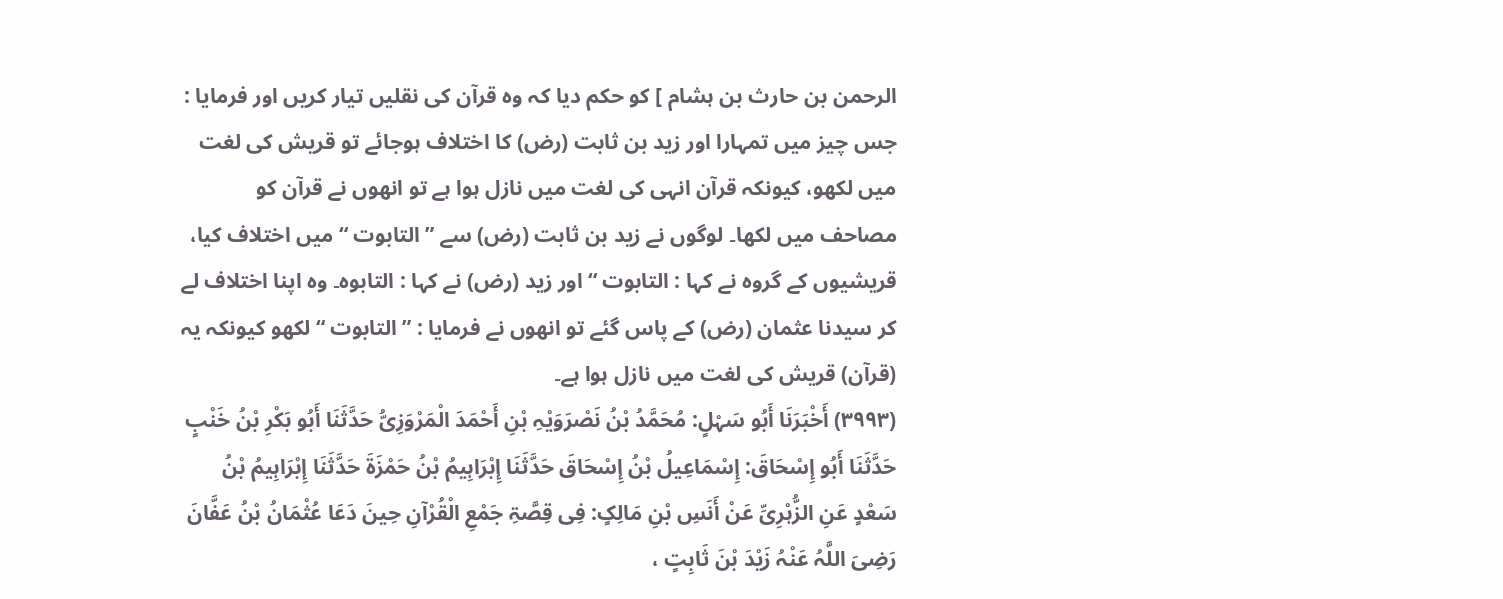الرحمن بن حارث بن ہشام ] کو حکم دیا کہ وہ قرآن کی نقلیں تیار کریں اور فرمایا : جس چیز میں تمہارا اور زید بن ثابت (رض) کا اختلاف ہوجائے تو قریش کی لغت میں لکھو، کیونکہ قرآن انہی کی لغت میں نازل ہوا ہے تو انھوں نے قرآن کو مصاحف میں لکھا۔ لوگوں نے زید بن ثابت (رض) سے ” التابوت “ میں اختلاف کیا، قریشیوں کے گروہ نے کہا : التابوت “ اور زید (رض) نے کہا : التابوہ۔ وہ اپنا اختلاف لے کر سیدنا عثمان (رض) کے پاس گئے تو انھوں نے فرمایا : ” التابوت “ لکھو کیونکہ یہ (قرآن) قریش کی لغت میں نازل ہوا ہے۔
(۳۹۹۳) أَخْبَرَنَا أَبُو سَہْلٍ: مُحَمَّدُ بْنُ نَصْرَوَیْہِ بْنِ أَحْمَدَ الْمَرْوَزِیُّ حَدَّثَنَا أَبُو بَکْرِ بْنُ خَنْبٍ حَدَّثَنَا أَبُو إِسْحَاقَ: إِسْمَاعِیلُ بْنُ إِسْحَاقَ حَدَّثَنَا إِبْرَاہِیمُ بْنُ حَمْزَۃَ حَدَّثَنَا إِبْرَاہِیمُ بْنُ سَعْدٍ عَنِ الزُّہْرِیِّ عَنْ أَنَسِ بْنِ مَالِکٍ: فِی قِصَّۃِ جَمْعِ الْقُرْآنِ حِینَ دَعَا عُثْمَانُ بْنُ عَفَّانَ رَضِیَ اللَّہُ عَنْہُ زَیْدَ بْنَ ثَابِتٍ ،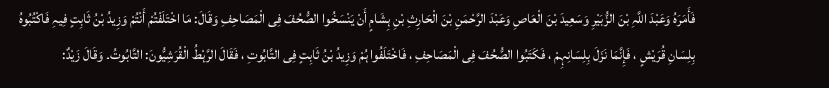فَأَمَرَہُ وَعَبْدَ اللَّہِ بْنَ الزُّبَیْرِ وَسَعِیدَ بْنَ الْعَاصِ وَعَبْدَ الرَّحْمَنِ بْنَ الْحَارِثِ بْنِ ہِشَامٍ أَنْ یَنْسَخُوا الصُّحُفَ فِی الْمَصَاحِفِ وَقَالَ: مَا اخْتَلَفْتُمْ أَنْتُمْ وَزِیدُ بْنُ ثَابِتٍ فِیہِ فَاکْتُبُوہُ بِلِسَانِ قُرَیْشٍ ، فَإِنَّمَا نَزَلَ بِلِسَانِہِمْ ، فَکَتَبُوا الصُّحُفَ فِی الْمَصَاحِفِ ، فَاخْتَلَفُوا ہُمْ وَزِیدُ بْنُ ثَابِتٍ فِی التَّابُوتِ ، فَقَالَ الرَّہْطُ الْقُرَشِیُّونَ: التَّابُوتُ۔ وَقَالَ زَیْدٌ: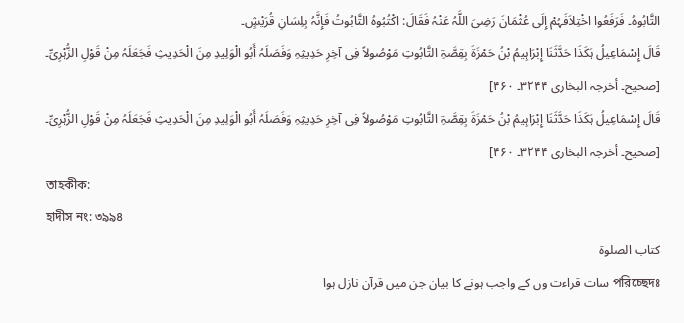التَّابُوہُ۔ فَرَفَعُوا اخْتِلاَفَہُمْ إِلَی عُثْمَانَ رَضِیَ اللَّہُ عَنْہُ فَقَالَ: اکْتُبُوہُ التَّابُوتُ فَإِنَّہُ بِلِسَانِ قُرَیْشٍ۔
قَالَ إِسْمَاعِیلُ ہَکَذَا حَدَّثَنَا إِبْرَاہِیمُ بْنُ حَمْزَۃَ بِقِصَّۃِ التَّابُوتِ مَوْصُولاً فِی آخِرِ حَدِیثِہِ وَفَصَلَہُ أَبُو الْوَلِیدِ مِنَ الْحَدِیثِ فَجَعَلَہُ مِنْ قَوْلِ الزُّہْرِیِّ۔ [صحیح۔ أخرجہ البخاری ۳۲۴۴۔ ۴۶۰]
قَالَ إِسْمَاعِیلُ ہَکَذَا حَدَّثَنَا إِبْرَاہِیمُ بْنُ حَمْزَۃَ بِقِصَّۃِ التَّابُوتِ مَوْصُولاً فِی آخِرِ حَدِیثِہِ وَفَصَلَہُ أَبُو الْوَلِیدِ مِنَ الْحَدِیثِ فَجَعَلَہُ مِنْ قَوْلِ الزُّہْرِیِّ۔ [صحیح۔ أخرجہ البخاری ۳۲۴۴۔ ۴۶۰]
তাহকীক:
হাদীস নং: ৩৯৯৪
کتاب الصلوة
পরিচ্ছেদঃ سات قراءت وں کے واجب ہونے کا بیان جن میں قرآن نازل ہوا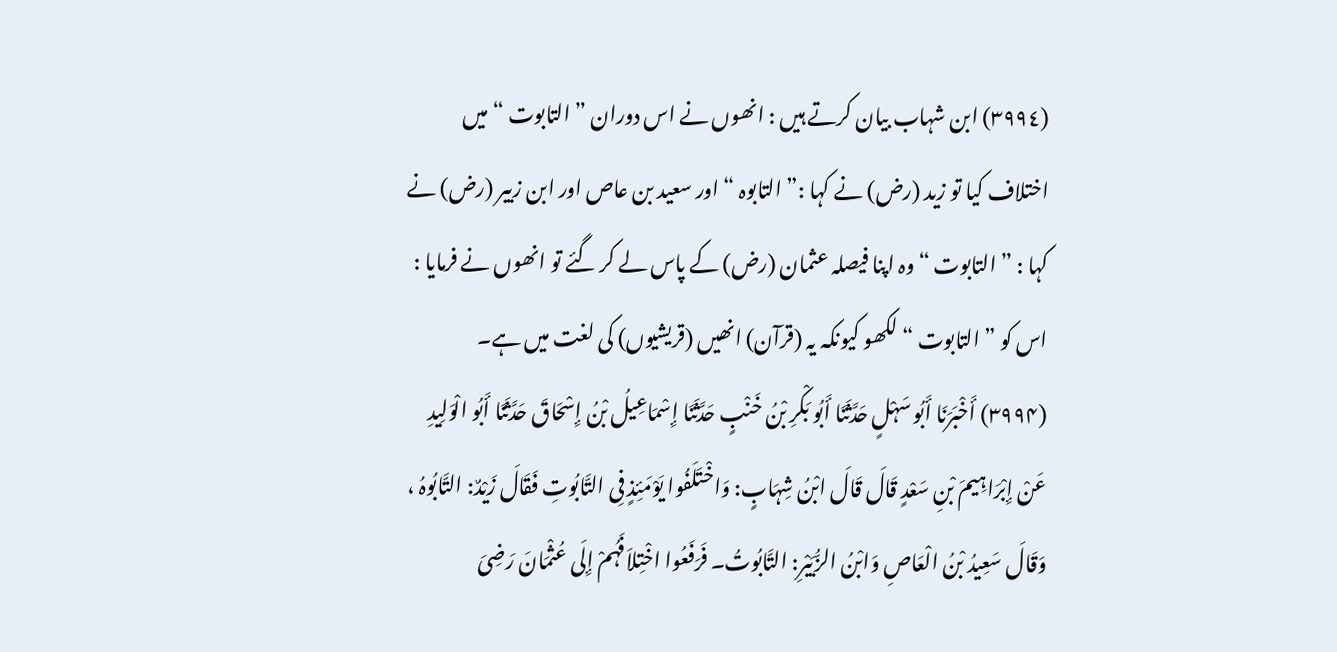(٣٩٩٤) ابن شہاب بیان کرتے ہیں : انھوں نے اس دوران ” التابوت “ میں اختلاف کیا تو زید (رض) نے کہا :” التابوہ “ اور سعید بن عاص اور ابن زبیر (رض) نے کہا : ” التابوت “ وہ اپنا فیصلہ عثمان (رض) کے پاس لے کر گئے تو انھوں نے فرمایا : اس کو ” التابوت “ لکھو کیونکہ یہ (قرآن) انھیں (قریشیوں) کی لغت میں ہے۔
(۳۹۹۴) أَخْبَرَنَا أَبُو سَہْلٍ حَدَّثَنَا أَبُو بَکْرِ بْنُ خَنْبٍ حَدَّثَنَا إِسْمَاعِیلُ بْنُ إِسْحَاقَ حَدَّثَنَا أَبُو الْوَلِیدِ عَنْ إِبْرَاہِیمَ بْنِ سَعْدٍ قَالَ قَالَ ابْنُ شِہَابٍ: وَاخْتَلَفُوا یَوْمَئِذٍ فِی التَّابُوتِ فَقَالَ زَیْدٌ: التَّابُوہُ ، وَقَالَ سَعِیدُ بْنُ الْعَاصِ وَابْنُ الزُّبَیْرِ: التَّابُوتُ۔ فَرَفَعُوا اخْتِلاَفَہُمْ إِلَی عُثْمَانَ رَضِیَ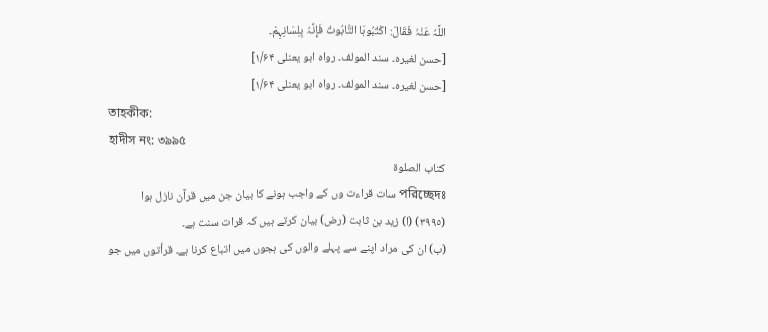اللَّہُ عَنْہُ فَقَالَ: اکْتُبُوہَا التَّابُوتُ فَإِنَّہُ بِلِسَانِہِمْ۔
[حسن لغیرہ۔ سند المولف۔ رواہ ابو یعنلی ۱/۶۴]
[حسن لغیرہ۔ سند المولف۔ رواہ ابو یعنلی ۱/۶۴]
তাহকীক:
হাদীস নং: ৩৯৯৫
کتاب الصلوة
পরিচ্ছেদঃ سات قراءت وں کے واجب ہونے کا بیان جن میں قرآن نازل ہوا
(٣٩٩٥) (ا) زید بن ثابت (رض) بیان کرتے ہیں کہ قرات سنت ہے۔
(ب) ان کی مراد اپنے سے پہلے والوں کی ہجوں میں اتباع کرنا ہے۔ قرأتوں میں جو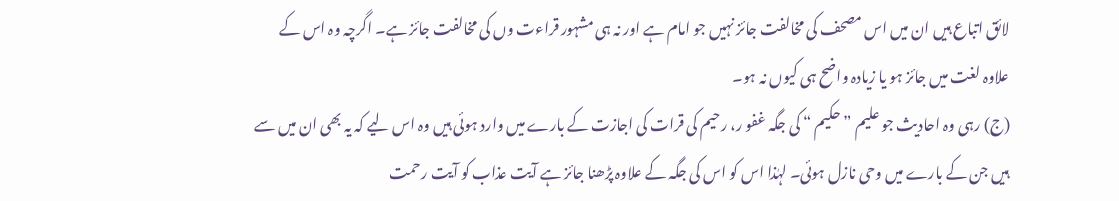لائق اتباع ہیں ان میں اس مصحف کی مخالفت جائز نہیں جو امام ہے اور نہ ہی مشہور قراءت وں کی مخالفت جائز ہے۔ اگرچہ وہ اس کے علاوہ لغت میں جائز ہو یا زیادہ واضح ہی کیوں نہ ہو۔
(ج) رہی وہ احادیث جو علیم ” حکیم “ کی جگہ غفو ر، رحیم کی قرات کی اجازت کے بارے میں وارد ہوئی ہیں وہ اس لیے کہ یہ بھی ان میں سے ہیں جن کے بارے میں وحی نازل ہوئی۔ لہٰذا اس کو اس کی جگہ کے علاوہ پڑھنا جائز ہے آیت عذاب کو آیت رحمت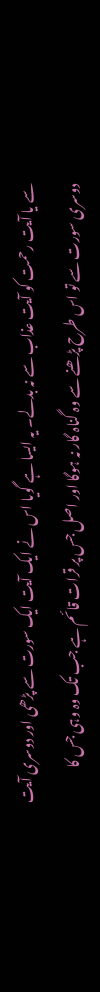سے یا آیت رحمت کو آیت عذاب سے نہ بدلے۔ یہ ایسا ہے گویا اس نے ایک آیت ایک سورت سے پڑھی اور دوسری آیت دوسری سورت سے تو اس طرح پڑھنے سے وہ گناہ گار نہ ہوگا اور اصل جس پر قرات قائم ہے جب تک وہ وہی جس کا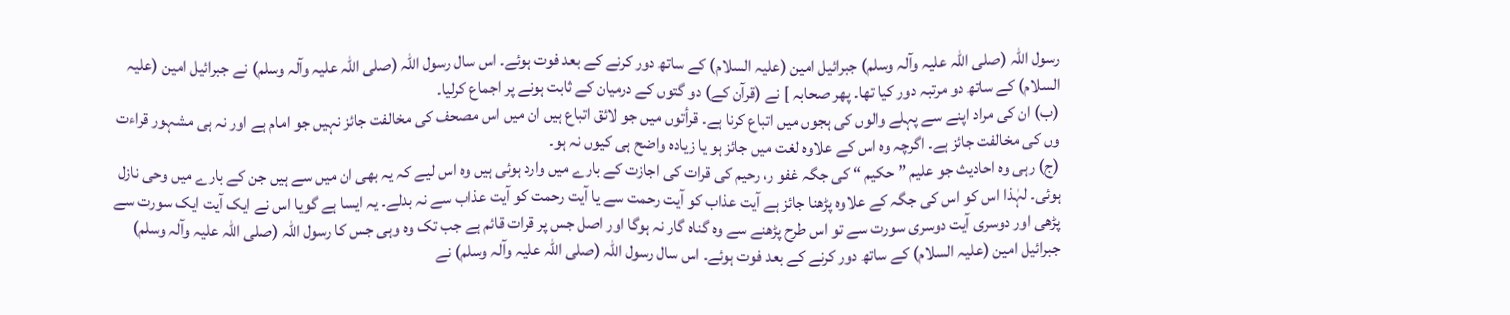رسول اللہ (صلی اللہ علیہ وآلہ وسلم) جبرائیل امین (علیہ السلام) کے ساتھ دور کرنے کے بعد فوت ہوئے۔ اس سال رسول اللہ (صلی اللہ علیہ وآلہ وسلم) نے جبرائیل امین (علیہ السلام) کے ساتھ دو مرتبہ دور کیا تھا۔ پھر صحابہ ] نے (قرآن کے) دو گتوں کے درمیان کے ثابت ہونے پر اجماع کرلیا۔
(ب) ان کی مراد اپنے سے پہلے والوں کی ہجوں میں اتباع کرنا ہے۔ قرأتوں میں جو لائق اتباع ہیں ان میں اس مصحف کی مخالفت جائز نہیں جو امام ہے اور نہ ہی مشہور قراءت وں کی مخالفت جائز ہے۔ اگرچہ وہ اس کے علاوہ لغت میں جائز ہو یا زیادہ واضح ہی کیوں نہ ہو۔
(ج) رہی وہ احادیث جو علیم ” حکیم “ کی جگہ غفو ر، رحیم کی قرات کی اجازت کے بارے میں وارد ہوئی ہیں وہ اس لیے کہ یہ بھی ان میں سے ہیں جن کے بارے میں وحی نازل ہوئی۔ لہٰذا اس کو اس کی جگہ کے علاوہ پڑھنا جائز ہے آیت عذاب کو آیت رحمت سے یا آیت رحمت کو آیت عذاب سے نہ بدلے۔ یہ ایسا ہے گویا اس نے ایک آیت ایک سورت سے پڑھی اور دوسری آیت دوسری سورت سے تو اس طرح پڑھنے سے وہ گناہ گار نہ ہوگا اور اصل جس پر قرات قائم ہے جب تک وہ وہی جس کا رسول اللہ (صلی اللہ علیہ وآلہ وسلم) جبرائیل امین (علیہ السلام) کے ساتھ دور کرنے کے بعد فوت ہوئے۔ اس سال رسول اللہ (صلی اللہ علیہ وآلہ وسلم) نے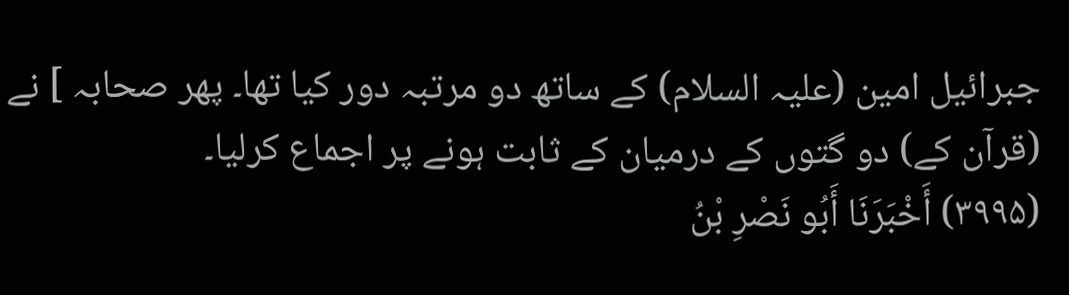جبرائیل امین (علیہ السلام) کے ساتھ دو مرتبہ دور کیا تھا۔ پھر صحابہ ] نے (قرآن کے) دو گتوں کے درمیان کے ثابت ہونے پر اجماع کرلیا۔
(۳۹۹۵) أَخْبَرَنَا أَبُو نَصْرِ بْنُ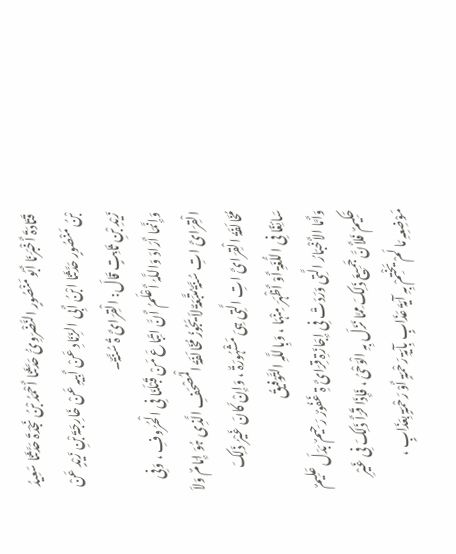قَتَادَۃَ أَخْبَرَنَا أَبُو مَنْصُورٍ النَّضْرَوِیُّ حَدَّثَنَا أَحْمَدُ بْنُ نَجْدَۃَ حَدَّثَنَا سَعِیدُ بْنُ مَنْصُورٍ حَدَّثَنَا ابْنُ أَبِی الزِّنَادِ عَنْ أَبِیہِ عَنْ خَارِجَۃَ بْنِ زَیْدٍ عَنْ زَیْدِ بْنِ ثَابِتٍ قَالَ: الْقِرَائَ ۃُ سُنَّۃٌ۔
وَإِنَّمَا أَرَادَ وَاللَّہُ أَعْلَمُ أَنَّ اتِّبَاعَ مَنْ قَبْلَنَا فِی الْحُرُوفِ ، وَفِی الْقِرَائَ اتِ سُنَّۃٌ مُتَّبَعَۃٌ لاَ یَجُوزُ مُخَالَفَۃُ الْمُصْحَفِ الَّذِی ہُوَ إِمَامٌ وَلاَ مُخَالَفَۃُ الْقِرَائَ اتِ الَّتِی ہِیَ مَشْہُورَۃٌ ، وَإِنْ کَانَ غَیْرُ ذَلِکَ سَائِغًا فِی اللُّغَۃِ أَوْ أَظْہَرَ مِنْہَا ، وَبِاللَّہِ التَّوْفِیقُ
وَأَمَّا الأَخْبَارُ الَّتِی وَرَدَتْ فِی إِجَازَۃِ قِرَائَ ۃِ غَفُورٌ رَحِیمٌ بَدَلَ عَلِیمٌ حَکِیمٌ فَلأَنَّ جَمِیعَ ذَلِکَ مِمَّا نَزَلَ بِہِ الْوَحْیُ ، فَإِذَا قَرَأَ ذَلِکَ فِی غَیْرِ مَوْضِعِہِ مَا لَمْ یَخْتِمْ بِہِ آیَۃَ عَذَابٍ بِآیَۃِ رَحْمَۃٍ أَوْ رَحْمَۃٍ بِعَذَابٍ ،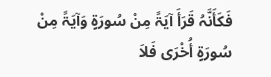فَکَأَنَّہُ قَرَأَ آیَۃً مِنْ سُورَۃٍ وَآیَۃً مِنْ سُورَۃٍ أُخْرَی فَلاَ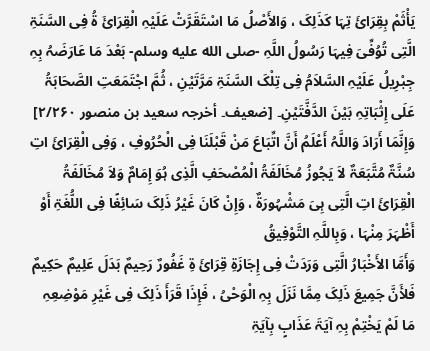یَأْثَمْ بِقِرَائَ تِہَا کَذَلِکَ ، وَالأَصْلُ مَا اسْتَقَرَّتْ عَلَیْہِ الْقِرَائَ ۃُ فِی السَّنَۃِ الَّتِی تُوُفِّیَ فِیہَا رَسُولُ اللَّہِ -صلى الله عليه وسلم- بَعْدَ مَا عَارَضَہُ بِہِ جِبْرِیلُ عَلَیْہِ السَّلاَمُ فِی تِلْکَ السَّنَۃِ مَرَّتَیْنِ ، ثُمَّ اجْتَمَعَتِ الصَّحَابَۃُ عَلَی إِثْبَاتِہِ بَیْنَ الدَّفَّتَیْنِ۔ [ضعیف۔ أخرجہ سعید بن منصور ۲/۲۶۰]
وَإِنَّمَا أَرَادَ وَاللَّہُ أَعْلَمُ أَنَّ اتِّبَاعَ مَنْ قَبْلَنَا فِی الْحُرُوفِ ، وَفِی الْقِرَائَ اتِ سُنَّۃٌ مُتَّبَعَۃٌ لاَ یَجُوزُ مُخَالَفَۃُ الْمُصْحَفِ الَّذِی ہُوَ إِمَامٌ وَلاَ مُخَالَفَۃُ الْقِرَائَ اتِ الَّتِی ہِیَ مَشْہُورَۃٌ ، وَإِنْ کَانَ غَیْرُ ذَلِکَ سَائِغًا فِی اللُّغَۃِ أَوْ أَظْہَرَ مِنْہَا ، وَبِاللَّہِ التَّوْفِیقُ
وَأَمَّا الأَخْبَارُ الَّتِی وَرَدَتْ فِی إِجَازَۃِ قِرَائَ ۃِ غَفُورٌ رَحِیمٌ بَدَلَ عَلِیمٌ حَکِیمٌ فَلأَنَّ جَمِیعَ ذَلِکَ مِمَّا نَزَلَ بِہِ الْوَحْیُ ، فَإِذَا قَرَأَ ذَلِکَ فِی غَیْرِ مَوْضِعِہِ مَا لَمْ یَخْتِمْ بِہِ آیَۃَ عَذَابٍ بِآیَۃِ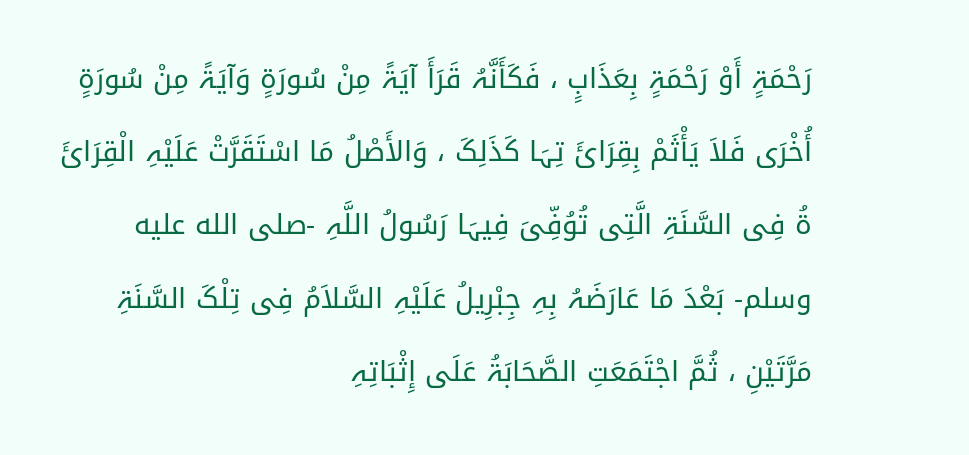رَحْمَۃٍ أَوْ رَحْمَۃٍ بِعَذَابٍ ، فَکَأَنَّہُ قَرَأَ آیَۃً مِنْ سُورَۃٍ وَآیَۃً مِنْ سُورَۃٍ أُخْرَی فَلاَ یَأْثَمْ بِقِرَائَ تِہَا کَذَلِکَ ، وَالأَصْلُ مَا اسْتَقَرَّتْ عَلَیْہِ الْقِرَائَ ۃُ فِی السَّنَۃِ الَّتِی تُوُفِّیَ فِیہَا رَسُولُ اللَّہِ -صلى الله عليه وسلم- بَعْدَ مَا عَارَضَہُ بِہِ جِبْرِیلُ عَلَیْہِ السَّلاَمُ فِی تِلْکَ السَّنَۃِ مَرَّتَیْنِ ، ثُمَّ اجْتَمَعَتِ الصَّحَابَۃُ عَلَی إِثْبَاتِہِ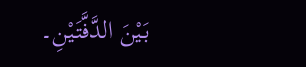بَیْنَ الدَّفَّتَیْنِ۔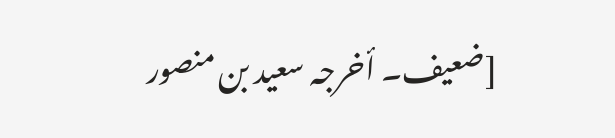[ضعیف۔ أخرجہ سعید بن منصور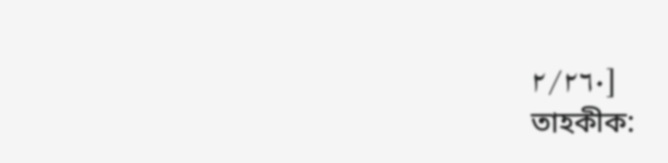۲/۲۶۰]
তাহকীক: